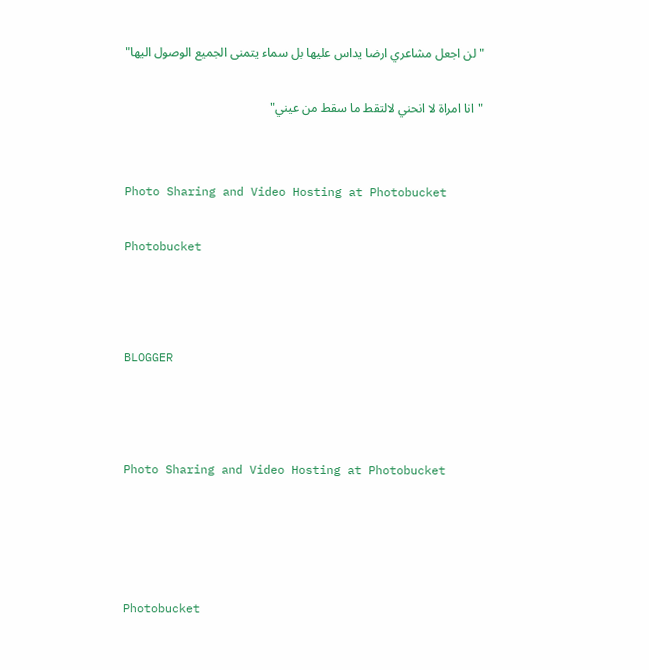"لن اجعل مشاعري ارضا يداس عليها بل سماء يتمنى الجميع الوصول اليها"

"انا امراة لا انحني لالتقط ما سقط من عيني"


Photo Sharing and Video Hosting at Photobucket

Photobucket



BLOGGER



Photo Sharing and Video Hosting at Photobucket




Photobucket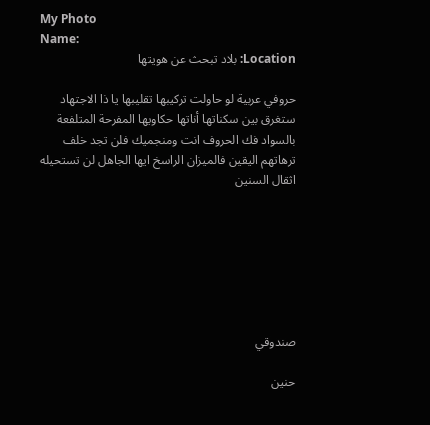My Photo
Name:
Location: بلاد تبحث عن هويتها

حروفي عربية لو حاولت تركيبها تقليبها يا ذا الاجتهاد ستغرق بين سكناتها أناتها حكاويها المفرحة المتلفعة بالسواد فك الحروف انت ومنجميك فلن تجد خلف ترهاتهم اليقين فالميزان الراسخ ايها الجاهل لن تستحيله اثقال السنين







صندوقي

حنين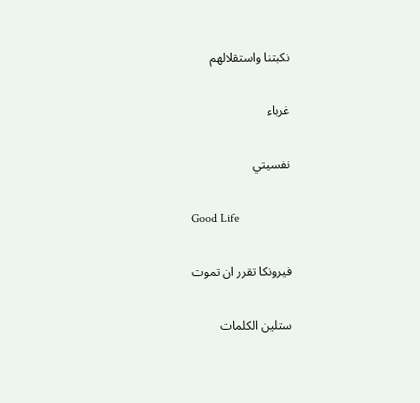نكبتنا واستقلالهم

غرباء

نفسيتي

Good Life

فيرونكا تقرر ان تموت

ستلين الكلمات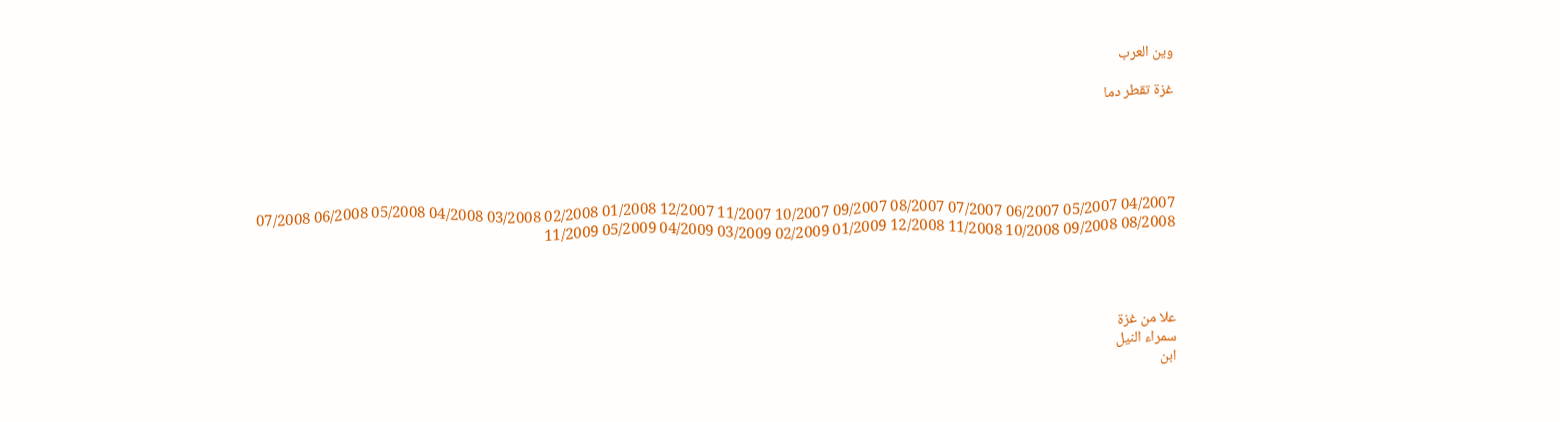وين العرب

غزة تقطر دما





04/2007 05/2007 06/2007 07/2007 08/2007 09/2007 10/2007 11/2007 12/2007 01/2008 02/2008 03/2008 04/2008 05/2008 06/2008 07/2008 08/2008 09/2008 10/2008 11/2008 12/2008 01/2009 02/2009 03/2009 04/2009 05/2009 11/2009




علا من غزة
سمراء النيل
ابن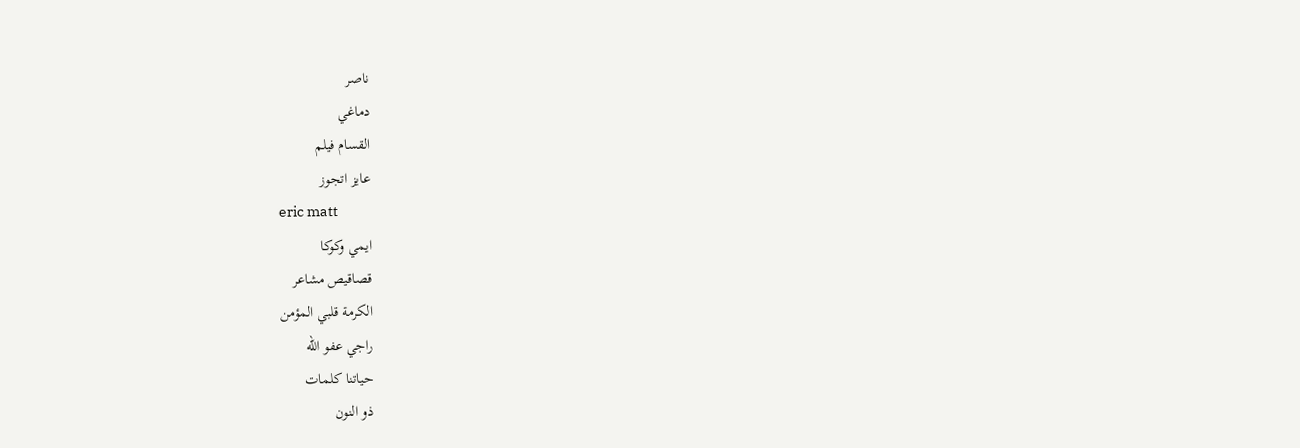ناصر
دماغي
القسام فيلم
عايز اتجوز
eric matt
ايمي وكوكا
قصاقيص مشاعر
الكرمة قلبي المؤمن
راجي عفو الله
حياتنا كلمات
ذو النون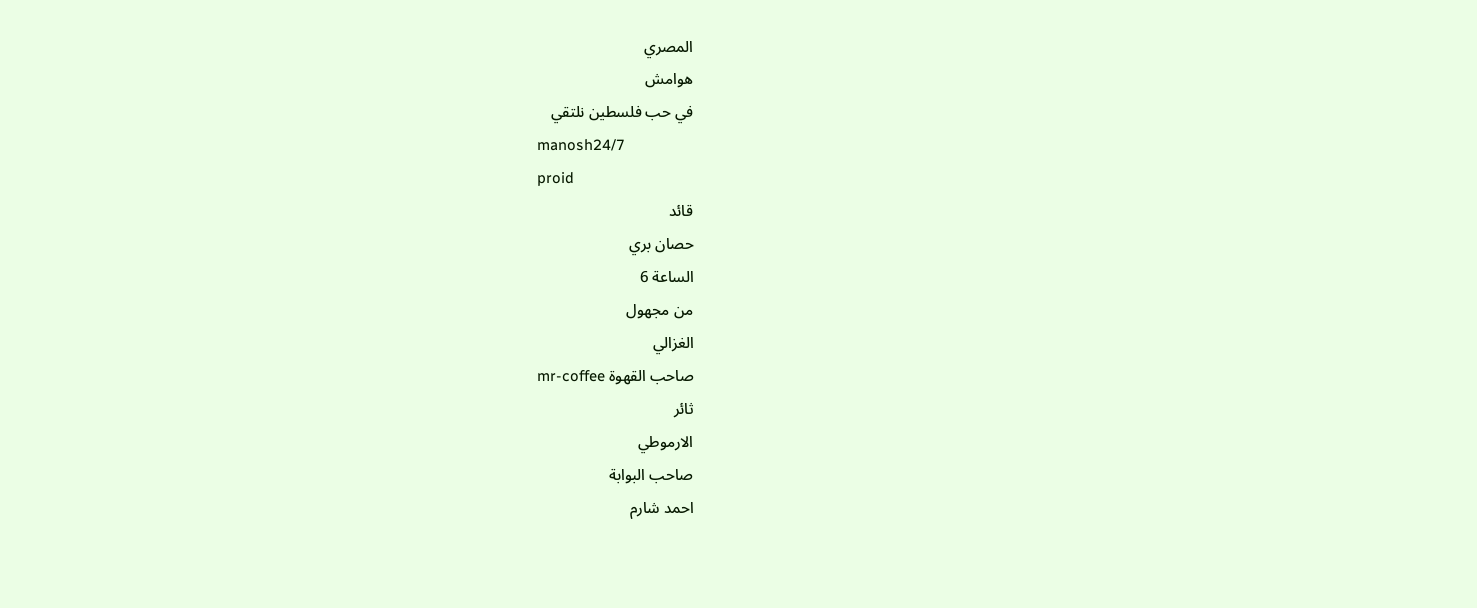المصري
هوامش
في حب فلسطين نلتقي
manosh24/7
proid
قائد
حصان بري
الساعة 6
من مجهول
الغزالي
صاحب القهوة mr-coffee
ثائر
الارموطي
صاحب البوابة
احمد شارم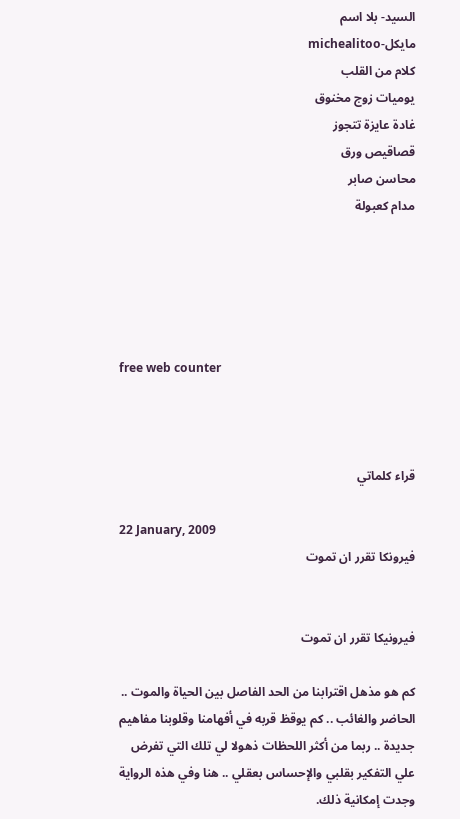السيد- بلا اسم
مايكل-michealitoo
كلام من القلب
يوميات زوج مخنوق
غادة عايزة تتجوز
قصاقيص ورق
محاسن صابر
مدام كعبولة





free web counter



قراء كلماتي

22 January, 2009
فيرونكا تقرر ان تموت


فيرونيكا تقرر ان تموت

كم هو مذهل اقترابنا من الحد الفاصل بين الحياة والموت .. الحاضر والغائب .. كم يوقظ قربه في أفهامنا وقلوبنا مفاهيم جديدة .. ربما من أكثر اللحظات ذهولا لي تلك التي تفرض علي التفكير بقلبي والإحساس بعقلي .. هنا وفي هذه الرواية وجدت إمكانية ذلك.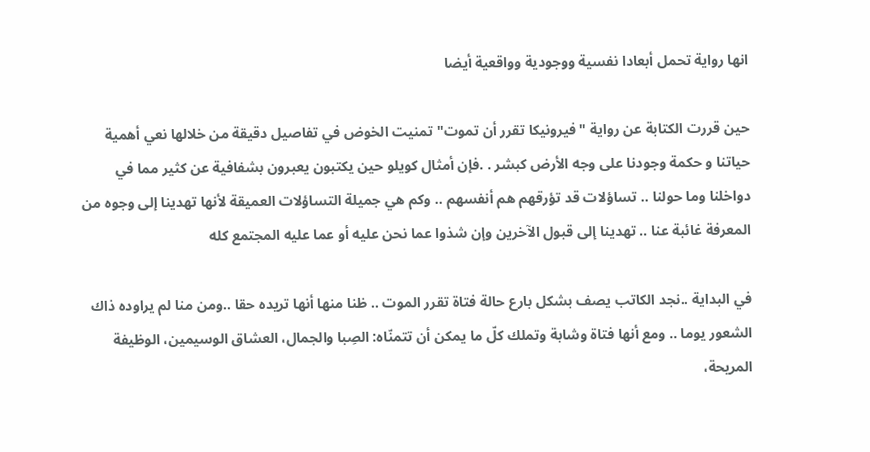انها رواية تحمل أبعادا نفسية ووجودية وواقعية أيضا

حين قررت الكتابة عن رواية "فيرونيكا تقرر أن تموت" تمنيت الخوض في تفاصيل دقيقة من خلالها نعي أهمية حياتنا و حكمة وجودنا على وجه الأرض كبشر . .فإن أمثال كويلو حين يكتبون يعبرون بشفافية عن كثير مما في دواخلنا وما حولنا .. تساؤلات قد تؤرقهم هم أنفسهم .. وكم هي جميلة التساؤلات العميقة لأنها تهدينا إلى وجوه من المعرفة غائبة عنا .. تهدينا إلى قبول الآخرين وإن شذوا عما نحن عليه أو عما عليه المجتمع كله

في البداية ..نجد الكاتب يصف بشكل بارع حالة فتاة تقرر الموت .. ظنا منها أنها تريده حقا ..ومن منا لم يراوده ذاك الشعور يوما .. ومع أنها فتاة وشابة وتملك كلّ ما يمكن أن تتمنّاه: الصِبا والجمال، العشاق الوسيمين، الوظيفة المريحة،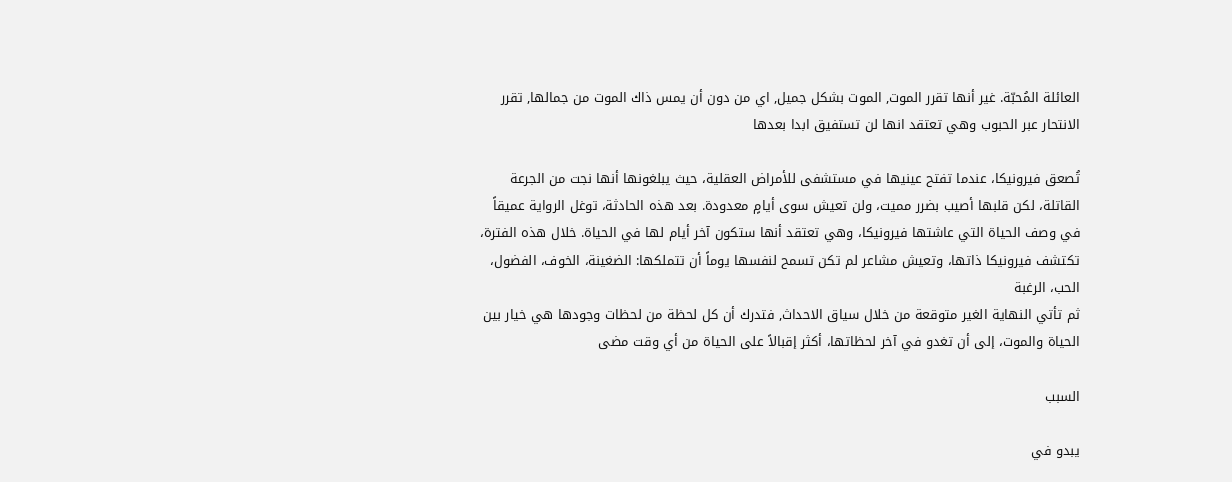العائلة المُحبّة. غير أنها تقرر الموت, الموت بشكل جميل, اي من دون أن يمس ذاك الموت من جمالها, تقرر الانتحار عبر الحبوب وهي تعتقد انها لن تستفيق ابدا بعدها

تُصعق فيرونيكا، عندما تفتح عينيها في مستشفى للأمراض العقلية، حيث يبلغونها أنها نجت من الجرعة القاتلة، لكن قلبها أصيب بضرر مميت، ولن تعيش سوى أيامٍ معدودة. بعد هذه الحادثة، توغل الرواية عميقاً في وصف الحياة التي عاشتها فيرونيكا، وهي تعتقد أنها ستكون آخر أيام لها في الحياة. خلال هذه الفترة، تكتشف فيرونيكا ذاتها، وتعيش مشاعر لم تكن تسمح لنفسها يوماً أن تتملكها: الضغينة، الخوف، الفضول، الحب، الرغبة
ثم تأتي النهاية الغير متوقعة من خلال سياق الاحداث, فتدرك أن كل لحظة من لحظات وجودها هي خيار بين الحياة والموت، إلى أن تغدو في آخر لحظاتها، أكثر إقبالاً على الحياة من أي وقت مضى

السبب

يبدو في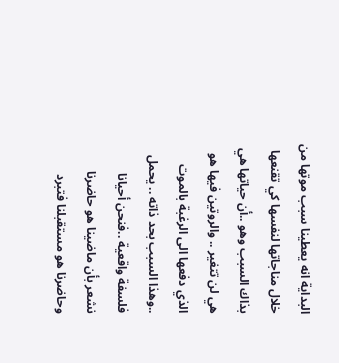البداية انه يعطينا سبب موتها من خلال مناجاتها لنفسها كي تقنعها بذاك السبب وهو ..أن حياتها هي هي لن تتغير .. والروتين فيها هو الذي دفعها الى الرغبة بالموت ..وهذا السبب بحد ذاته .. يحمل فلسفة واقعية ..فنحن أحيانا نشعر بأن ماضينا هو حاضرنا وحاضرنا هو مستقبلنا فتبرد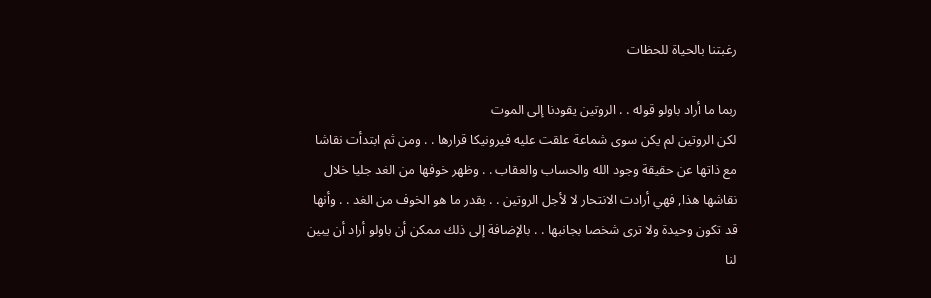رغبتنا بالحياة للحظات

ربما ما أراد باولو قوله . . الروتين يقودنا إلى الموت
لكن الروتين لم يكن سوى شماعة علقت عليه فيرونيكا قرارها . . ومن ثم ابتدأت نقاشا مع ذاتها عن حقيقة وجود الله والحساب والعقاب . . وظهر خوفها من الغد جليا خلال نقاشها هذا, فهي أرادت الانتحار لا لأجل الروتين . . بقدر ما هو الخوف من الغد . . وأنها قد تكون وحيدة ولا ترى شخصا بجانبها . . بالإضافة إلى ذلك ممكن أن باولو أراد أن يبين لنا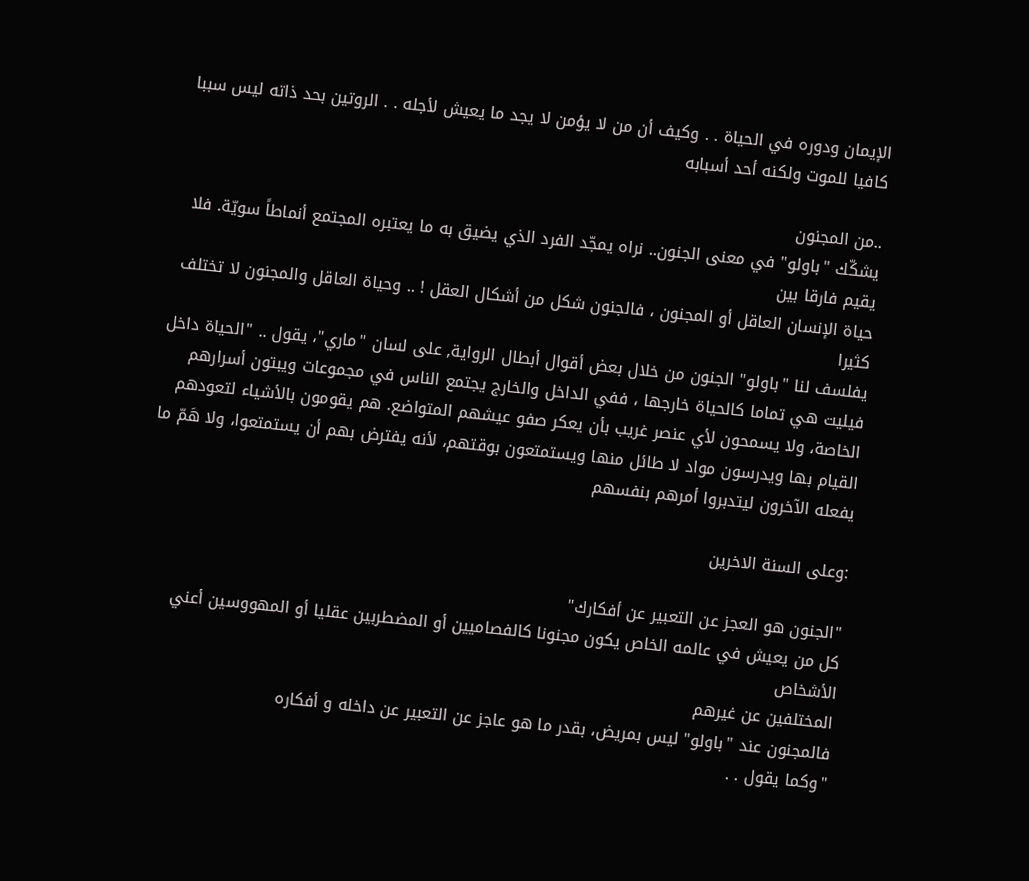الإيمان ودوره في الحياة . . وكيف أن من لا يؤمن لا يجد ما يعيش لأجله . . الروتين بحد ذاته ليس سببا كافيا للموت ولكنه أحد أسبابه

..من المجنون
يشكّك "باولو" في معنى الجنون.. نراه يمجّد الفرد الذي يضيق به ما يعتبره المجتمع أنماطاً سويّة. فلا يقيم فارقا بين
حياة الإنسان العاقل أو المجنون ، فالجنون شكل من أشكال العقل ! .. وحياة العاقل والمجنون لا تختلف كثيرا
يفلسف لنا "باولو" الجنون من خلال بعض أقوال أبطال الرواية, على لسان "ماري"، يقول .. "الحياة داخل فيليت هي تماما كالحياة خارجها ، ففي الداخل والخارج يجتمع الناس في مجموعات ويبتون أسرارهم الخاصة، ولا يسمحون لأي عنصر غريب بأن يعكر صفو عيشهم المتواضع. هم يقومون بالأشياء لتعودهم القيام بها ويدرسون مواد لا طائل منها ويستمتعون بوقتهم، لأنه يفترض بهم أن يستمتعوا، ولا هَمّ ما يفعله الآخرون ليتدبروا أمرهم بنفسهم

:وعلى السنة الاخرين

"الجنون هو العجز عن التعبير عن أفكارك"
كل من يعيش في عالمه الخاص يكون مجنونا كالفصاميين أو المضطربين عقليا أو المهووسين أعني الأشخاص
المختلفين عن غيرهم
فالمجنون عند "باولو" ليس بمريض، بقدر ما هو عاجز عن التعبير عن داخله و أفكاره
"وكما يقول . .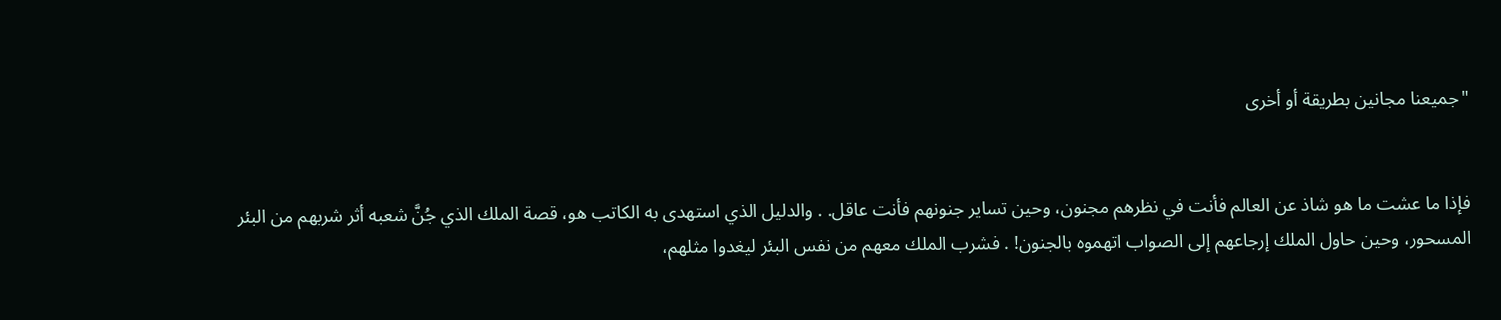"جميعنا مجانين بطريقة أو أخرى


فإذا ما عشت ما هو شاذ عن العالم فأنت في نظرهم مجنون، وحين تساير جنونهم فأنت عاقل. . والدليل الذي استهدى به الكاتب هو، قصة الملك الذي جُنَّ شعبه أثر شربهم من البئر المسحور، وحين حاول الملك إرجاعهم إلى الصواب اتهموه بالجنون! . فشرب الملك معهم من نفس البئر ليغدوا مثلهم،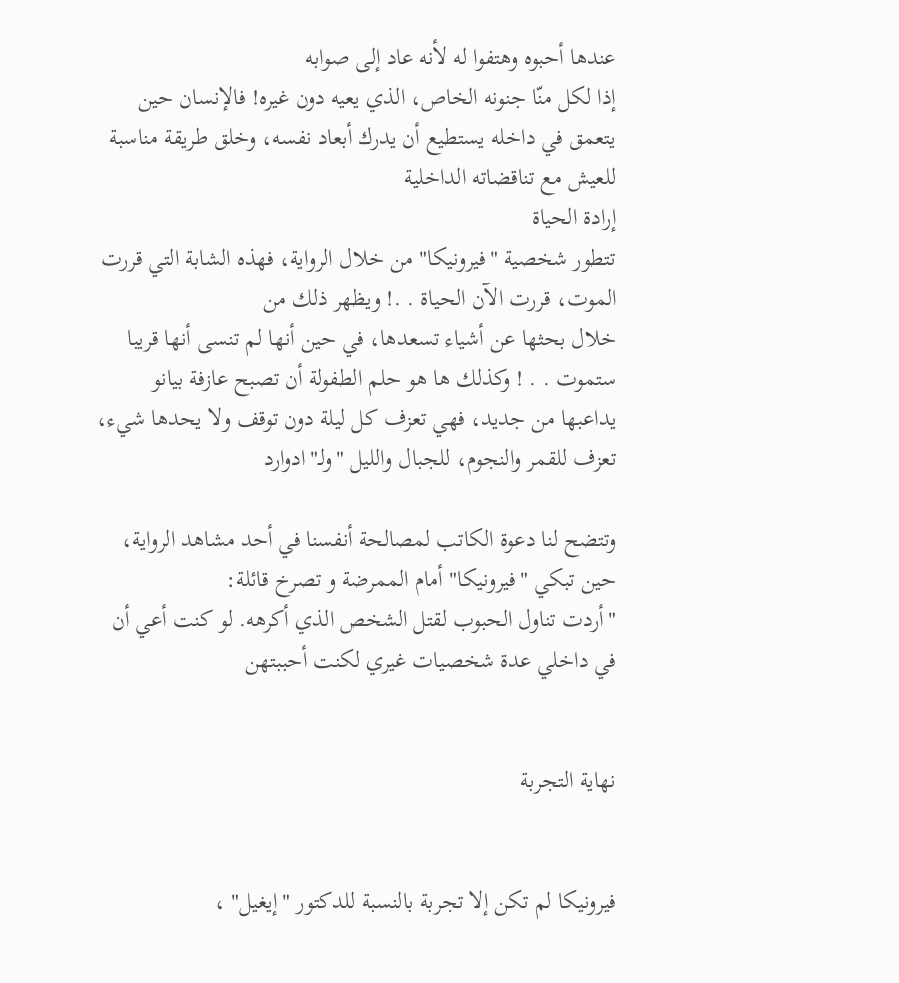عندها أحبوه وهتفوا له لأنه عاد إلى صوابه
إذا لكل منّا جنونه الخاص، الذي يعيه دون غيره! فالإنسان حين يتعمق في داخله يستطيع أن يدرك أبعاد نفسه، وخلق طريقة مناسبة للعيش مع تناقضاته الداخلية
إرادة الحياة
تتطور شخصية "فيرونيكا" من خلال الرواية، فهذه الشابة التي قررت الموت، قررت الآن الحياة . .! ويظهر ذلك من
خلال بحثها عن أشياء تسعدها، في حين أنها لم تنسى أنها قريبا ستموت . . ! وكذلك ها هو حلم الطفولة أن تصبح عازفة بيانو يداعبها من جديد، فهي تعزف كل ليلة دون توقف ولا يحدها شيء، تعزف للقمر والنجوم، للجبال والليل "ولـ"ادوارد

وتتضح لنا دعوة الكاتب لمصالحة أنفسنا في أحد مشاهد الرواية، حين تبكي "فيرونيكا" أمام الممرضة و تصرخ قائلة:
"أردت تناول الحبوب لقتل الشخص الذي أكرهه. لو كنت أعي أن في داخلي عدة شخصيات غيري لكنت أحببتهن


نهاية التجربة


فيرونيكا لم تكن إلا تجربة بالنسبة للدكتور "إيغيل" ،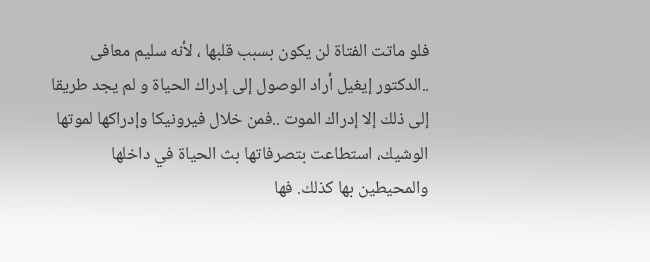فلو ماتت الفتاة لن يكون بسبب قلبها ، لأنه سليم معافى ..الدكتور إيغيل أراد الوصول إلى إدراك الحياة و لم يجد طريقا إلى ذلك إلا إدراك الموت ..فمن خلال فيرونيكا وإدراكها لموتها الوشيك، استطاعت بتصرفاتها بث الحياة في داخلها والمحيطين بها كذلك. فها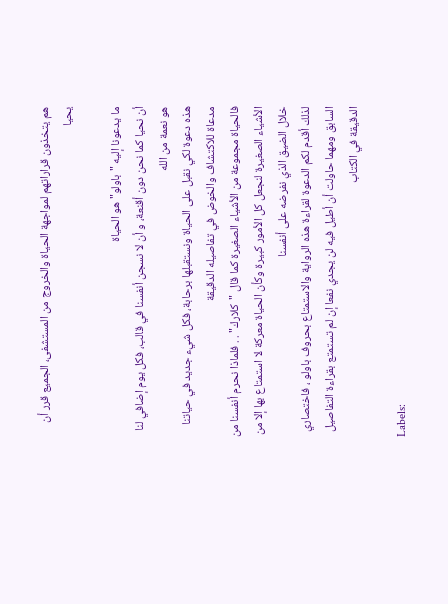هم يتخذون قراراتهم لمواجهة الحياة والخروج من المستشفى، الجميع قرر أن يحيا

ما يدعونا إليه "باولو" هو الحياة
أن نحيا كما نحن دون أقنعة، و أن لا نسجن أنفسنا في قالب، فكل يوم إضافي لنا هو نعمة من الله
هذه دعوة لكي نقبل على الحياة ونستقبلها برحابة، فكل شيء جديد في حياتنا مدعاة للاكتشاف والخوض في تفاصيله الدقيقة
فالحياة مجموعة من الأشياء الصغيرة كما قال "كلارك" . . فلماذا نحرم أنفسنا من الأشياء الصغيرة لنجعل كل الأمور كبيرة وكأن الحياة معركة لا استمتاع بها إلا من خلال الضيق الذي نفرضه على أنفسنا
لذلك أقدم لكم الدعوة لقراءة هذه الرواية والاستمتاع بحروف باولو ، فاختصاري السابق ومهما حاولت أن أطيل فيه لن يجدي نفعا إن لم تستمتع بقراءة التفاصيل الدقيقة في الكتاب

Labels: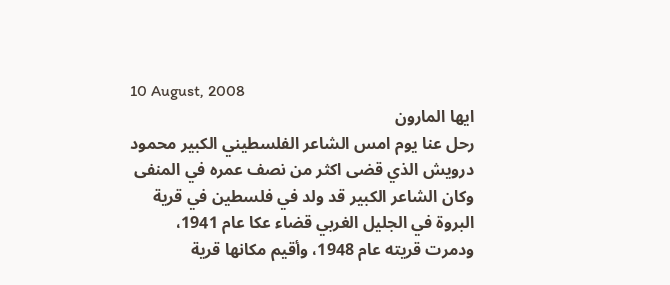10 August, 2008
ايها المارون
رحل عنا يوم امس الشاعر الفلسطيني الكبير محمود درويش الذي قضى اكثر من نصف عمره في المنفى
وكان الشاعر الكبير قد ولد في فلسطين في قرية البروة في الجليل الغربي قضاء عكا عام 1941، ودمرت قريته عام 1948، وأقيم مكانها قرية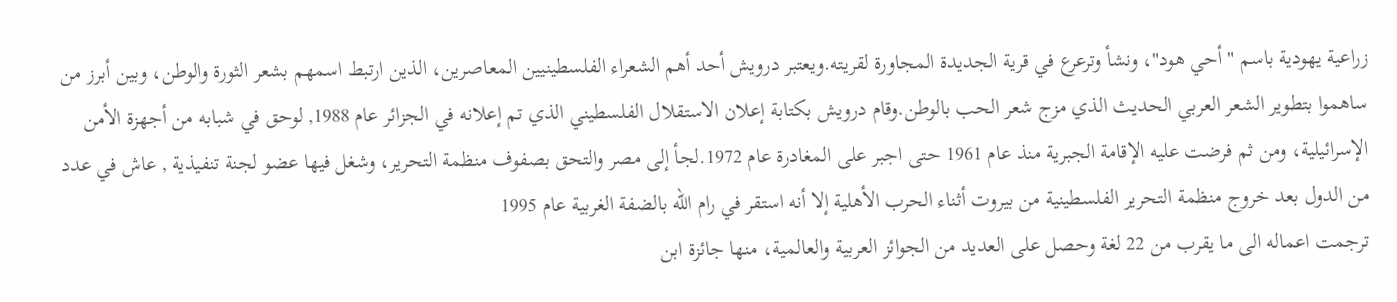زراعية يهودية باسم "أحي هود"، ونشأ وترعرع في قرية الجديدة المجاورة لقريته.ويعتبر درويش أحد أهم الشعراء الفلسطينيين المعاصرين، الذين ارتبط اسمهم بشعر الثورة والوطن، وبين أبرز من ساهموا بتطوير الشعر العربي الحديث الذي مزج شعر الحب بالوطن.وقام درويش بكتابة إعلان الاستقلال الفلسطيني الذي تم إعلانه في الجزائر عام 1988, لوحق في شبابه من أجهزة الأمن الإسرائيلية، ومن ثم فرضت عليه الإقامة الجبرية منذ عام 1961 حتى اجبر على المغادرة عام 1972.لجأ إلى مصر والتحق بصفوف منظمة التحرير، وشغل فيها عضو لجنة تنفيذية , عاش في عدد من الدول بعد خروج منظمة التحرير الفلسطينية من بيروت أثناء الحرب الأهلية إلا أنه استقر في رام الله بالضفة الغربية عام 1995
ترجمت اعماله الى ما يقرب من 22 لغة وحصل على العديد من الجوائز العربية والعالمية، منها جائزة ابن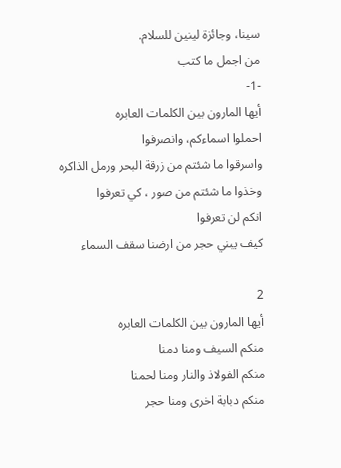سينا، وجائزة لينين للسلام.
من اجمل ما كتب
-1-
أيها المارون بين الكلمات العابره
احملوا اسماءكم، وانصرفوا
واسرقوا ما شئتم من زرقة البحر ورمل الذاكره
وخذوا ما شئتم من صور ، كي تعرفوا
انكم لن تعرفوا
كيف يبني حجر من ارضنا سقف السماء

2
أيها المارون بين الكلمات العابره
منكم السيف ومنا دمنا
منكم الفولاذ والنار ومنا لحمنا
منكم دبابة اخرى ومنا حجر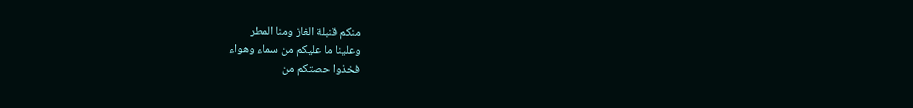منكم قنبلة الغاز ومنا المطر
وعلينا ما عليكم من سماء وهواء
فخذوا حصتكم من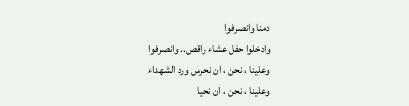دمنا وانصرفوا
وادخلوا حفل عشاء راقص.. وانصرفوا
وعلينا ، نحن ، ان نحرس ورد الشهداء
وعلينا ، نحن ، ان نحيا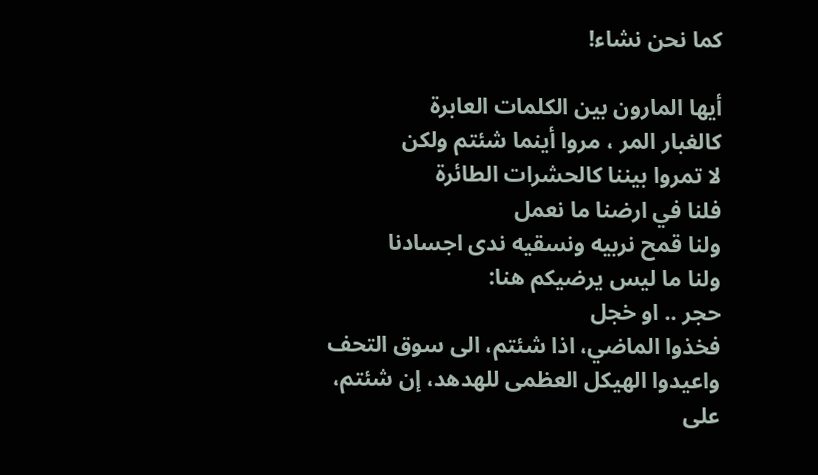كما نحن نشاء!

أيها المارون بين الكلمات العابرة
كالغبار المر ، مروا أينما شئتم ولكن
لا تمروا بيننا كالحشرات الطائرة
فلنا في ارضنا ما نعمل
ولنا قمح نربيه ونسقيه ندى اجسادنا
ولنا ما ليس يرضيكم هنا:
حجر .. او خجل
فخذوا الماضي، اذا شئتم، الى سوق التحف
واعيدوا الهيكل العظمى للهدهد، إن شئتم،
على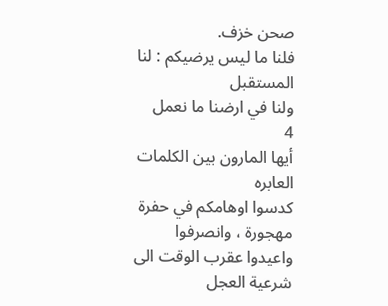صحن خزف.
فلنا ما ليس يرضيكم : لنا المستقبل
ولنا في ارضنا ما نعمل
4
أيها المارون بين الكلمات العابره
كدسوا اوهامكم في حفرة مهجورة ، وانصرفوا
واعيدوا عقرب الوقت الى شرعية العجل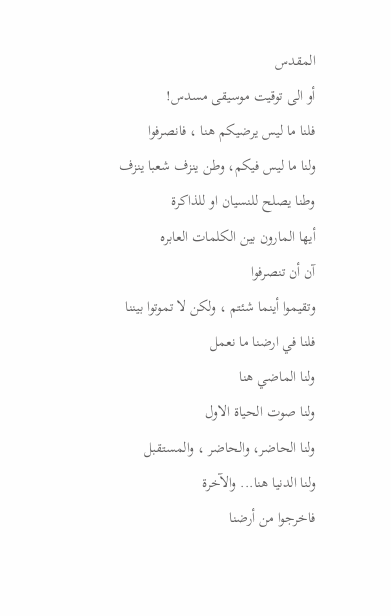المقدس
أو الى توقيت موسيقى مسدس!
فلنا ما ليس يرضيكم هنا ، فانصرفوا
ولنا ما ليس فيكم، وطن ينزف شعبا ينزف
وطنا يصلح للنسيان او للذاكرة
أيها المارون بين الكلمات العابره
آن أن تنصرفوا
وتقيموا أينما شئتم ، ولكن لا تموتوا بيننا
فلنا في ارضنا ما نعمل
ولنا الماضي هنا
ولنا صوت الحياة الاول
ولنا الحاضر، والحاضر ، والمستقبل
ولنا الدنيا هنا... والآخرة
فاخرجوا من أرضنا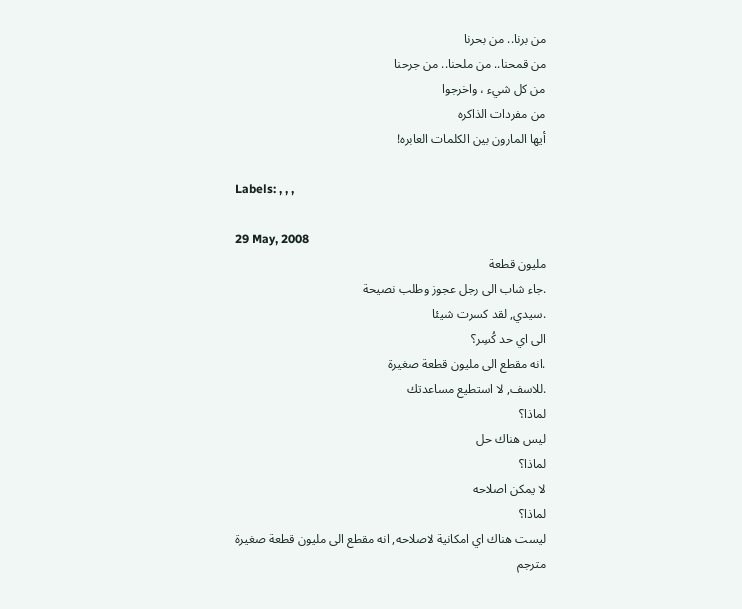من برنا.. من بحرنا
من قمحنا.. من ملحنا.. من جرحنا
من كل شيء ، واخرجوا
من مفردات الذاكره
أيها المارون بين الكلمات العابره!

Labels: , , ,

29 May, 2008
مليون قطعة
.جاء شاب الى رجل عجوز وطلب نصيحة
.سيدي, لقد كسرت شيئا
الى اي حد كُسِر؟
.انه مقطع الى مليون قطعة صغيرة
.للاسف, لا استطيع مساعدتك
لماذا؟
ليس هناك حل
لماذا؟
لا يمكن اصلاحه
لماذا؟
ليست هناك اي امكانية لاصلاحه, انه مقطع الى مليون قطعة صغيرة
مترجم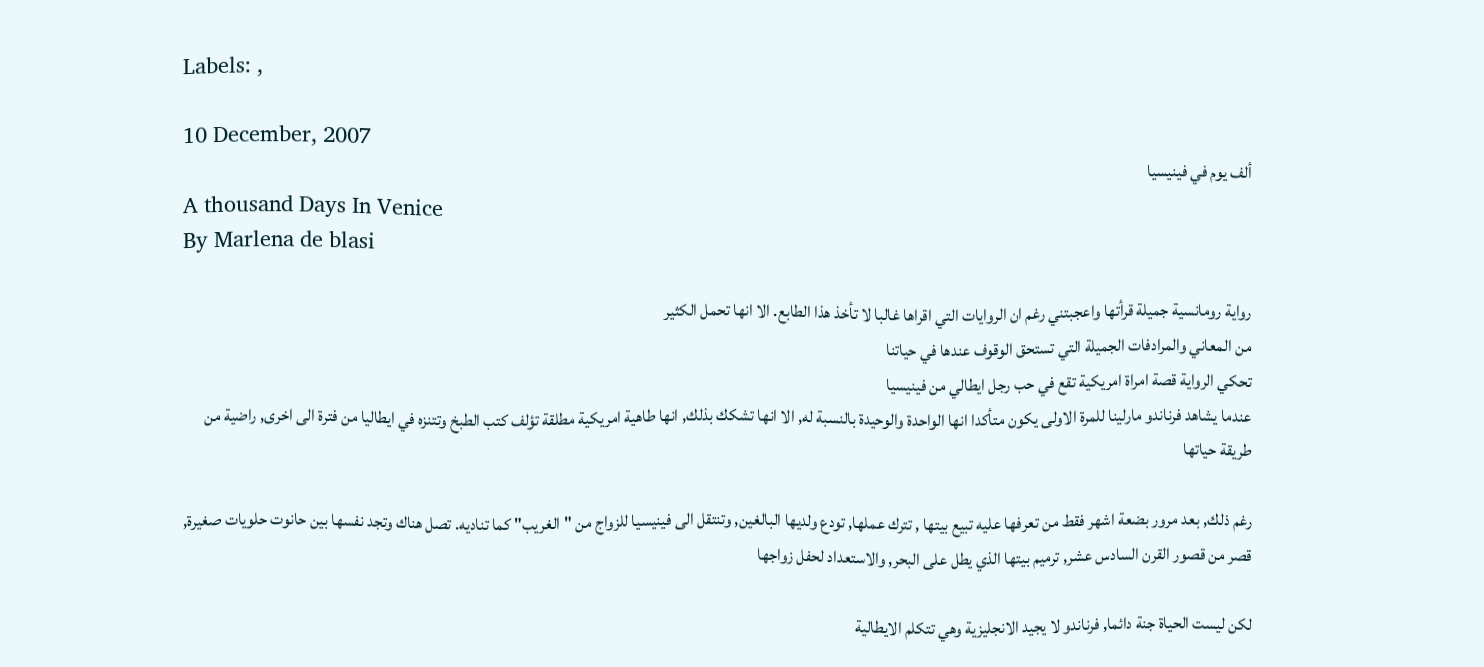Labels: ,

10 December, 2007
ألف يوم في فينيسيا
A thousand Days In Venice
By Marlena de blasi

رواية رومانسية جميلة قرأتها واعجبتني رغم ان الروايات التي اقراها غالبا لا تأخذ هذا الطابع. الا انها تحمل الكثير
من المعاني والمرادفات الجميلة التي تستحق الوقوف عندها في حياتنا
تحكي الرواية قصة امراة امريكية تقع في حب رجل ايطالي من فينيسيا
عندما يشاهد فرناندو مارلينا للمرة الاولى يكون متأكدا انها الواحدة والوحيدة بالنسبة له, الا انها تشكك بذلك, انها طاهية امريكية مطلقة تؤلف كتب الطبخ وتتنزه في ايطاليا من فترة الى اخرى, راضية من طريقة حياتها

رغم ذلك, بعد مرور بضعة اشهر فقط من تعرفها عليه تبيع بيتها , تترك عملها, تودع ولديها البالغين, وتنتقل الى فينيسيا للزواج من "الغريب" كما تناديه. تصل هناك وتجد نفسها بين حانوت حلويات صغيرة, قصر من قصور القرن السادس عشر, ترميم بيتها الذي يطل على البحر, والاستعداد لحفل زواجها

لكن ليست الحياة جنة دائما, فرناندو لا يجيد الانجليزية وهي تتكلم الايطالية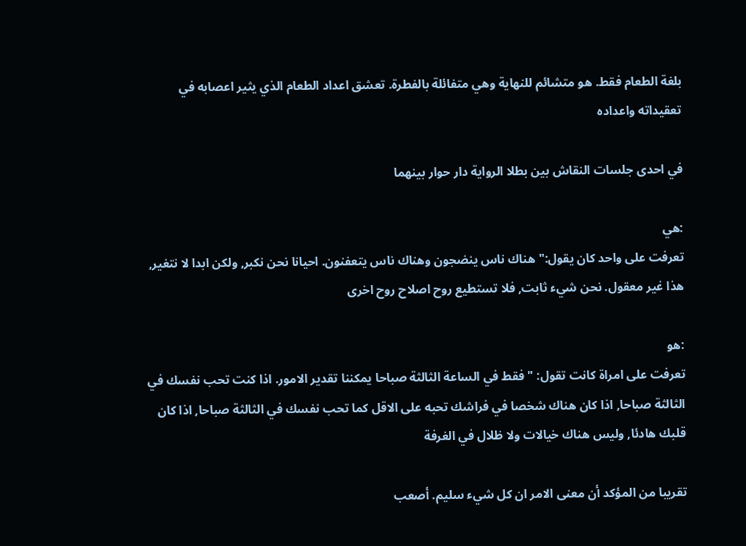بلغة الطعام فقط. هو متشائم للنهاية وهي متفائلة بالفطرة. تعشق اعداد الطعام الذي يثير اعصابه في تعقيداته واعداده

في احدى جلسات النقاش بين بطلا الرواية دار حوار بينهما

:هي
تعرفت على واحد كان يقول:" هناك ناس ينضجون وهناك ناس يتعفنون. احيانا نحن نكبر, ولكن ابدا لا نتغير, هذا غير معقول. نحن شيء ثابت, فلا تستطيع روح اصلاح روح اخرى

:هو
تعرفت على امراة كانت تقول: " فقط في الساعة الثالثة صباحا يمكننا تقدير الامور. اذا كنت تحب نفسك في الثالثة صباحا, اذا كان هناك شخصا في فراشك تحبه على الاقل كما تحب نفسك في الثالثة صباحا, اذا كان قلبك هادئا, وليس هناك خيالات ولا ظلال في الغرفة

تقريبا من المؤكد أن معنى الامر ان كل شيء سليم. أصعب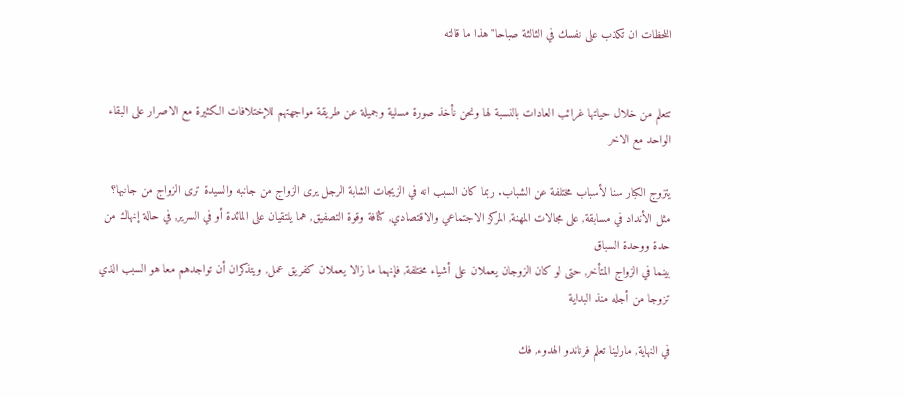اللحظات ان تكذب على نفسك في الثالثة صباحا" هذا ما قالته


تتعلم من خلال حياتها غرائب العادات بالنسبة لها ونحن نأخذ صورة مسلية وجميلة عن طريقة مواجهتهم للإختلافات الكثيرة مع الاصرار على البقاء الواحد مع الاخر

يتزوج الكبار سنا لأسباب مختلفة عن الشباب. ربما كان السبب انه في الزيجات الشابة الرجل يرى الزواج من جانبه والسيدة ترى الزواج من جانبها؟ مثل الأنداد في مسابقة, على مجالات المهنة, المركز الاجتماعي والاقتصادي, كثافة وقوة التصفيق, هما يلتقيان على المائدة أو في السرير, في حالة إنهاك من حدة ووحدة السباق
بينما في الزواج المتأخر, حتى لو كان الزوجان يعملان على أشياء مختلفة, فإنهما ما زالا يعملان كفريق عمل, ويتذكران أن تواجدهم معا هو السبب الذي تزوجا من أجله منذ البداية

في النهاية, مارلينا تعلم فرناندو الهدوء, فك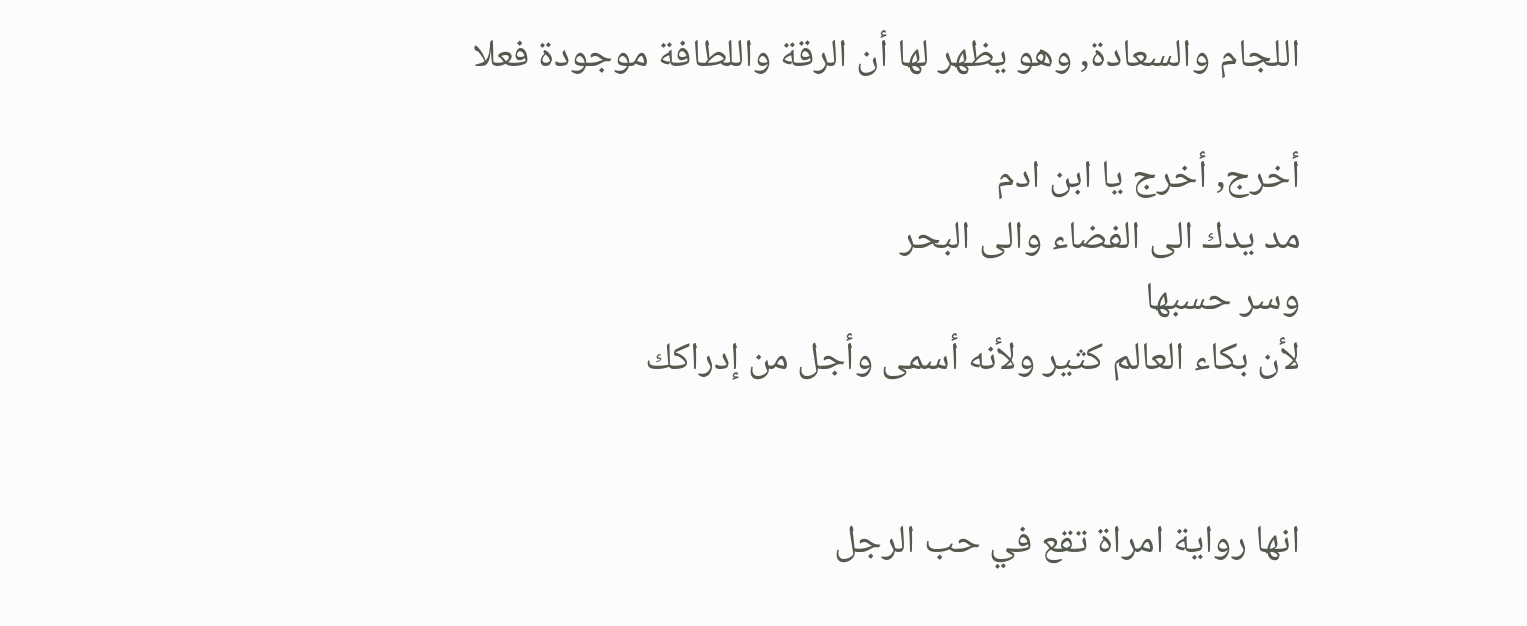اللجام والسعادة, وهو يظهر لها أن الرقة واللطافة موجودة فعلا

أخرج, أخرج يا ابن ادم
مد يدك الى الفضاء والى البحر
وسر حسبها
لأن بكاء العالم كثير ولأنه أسمى وأجل من إدراكك


انها رواية امراة تقع في حب الرجل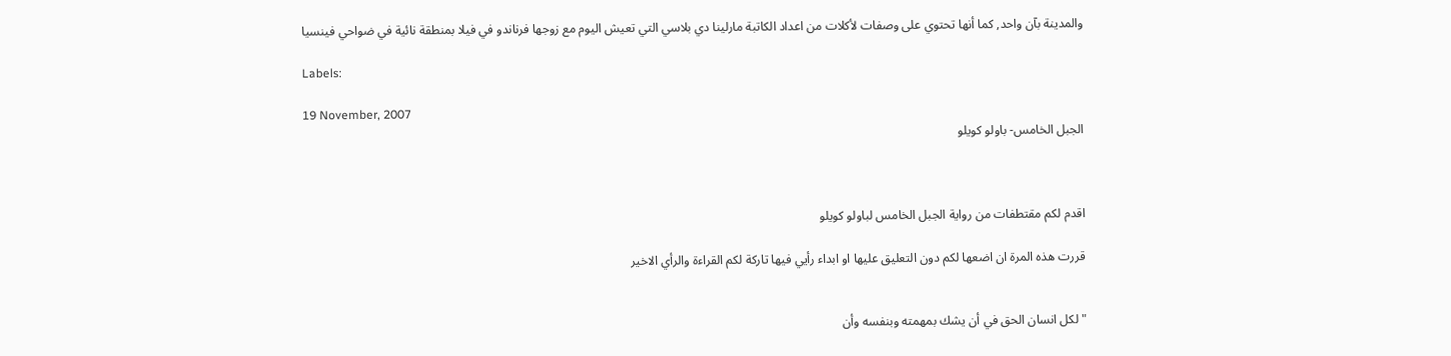والمدينة بآن واحد, كما أنها تحتوي على وصفات لأكلات من اعداد الكاتبة مارلينا دي بلاسي التي تعيش اليوم مع زوجها فرناندو في فيلا بمنطقة نائية في ضواحي فينسيا

Labels:

19 November, 2007
الجبل الخامس- باولو كويلو



اقدم لكم مقتطفات من رواية الجبل الخامس لباولو كويلو

قررت هذه المرة ان اضعها لكم دون التعليق عليها او ابداء رأيي فيها تاركة لكم القراءة والرأي الاخير


"لكل انسان الحق في أن يشك بمهمته وبنفسه وأن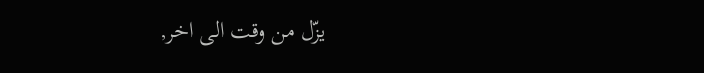يزّل من وقت الى اخر,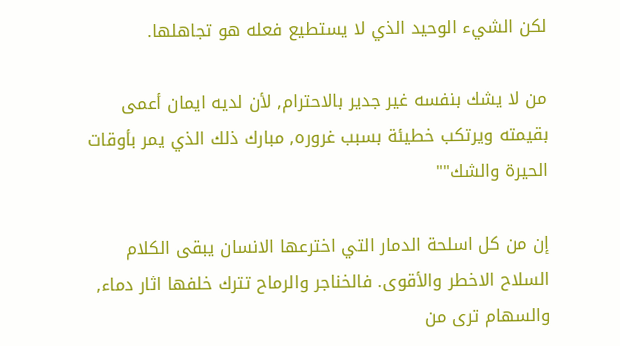لكن الشيء الوحيد الذي لا يستطيع فعله هو تجاهلها.

من لا يشك بنفسه غير جدير بالاحترام, لأن لديه ايمان أعمى بقيمته ويرتكب خطيئة بسبب غروره, مبارك ذلك الذي يمر بأوقات الحيرة والشك""

إن من كل اسلحة الدمار التي اخترعها الانسان يبقى الكلام السلاح الاخطر والأقوى. فالخناجر والرماح تترك خلفها اثار دماء, والسهام ترى من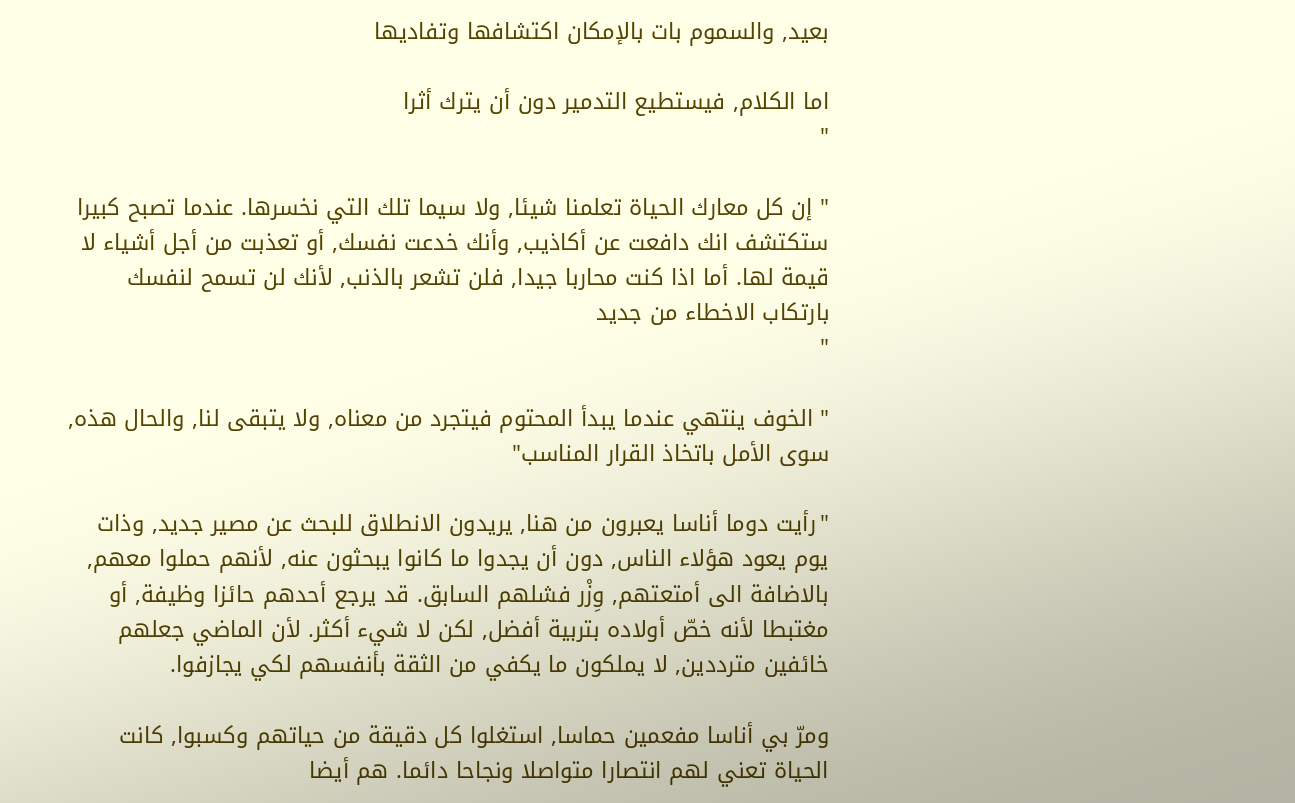بعيد, والسموم بات بالإمكان اكتشافها وتفاديها

اما الكلام, فيستطيع التدمير دون أن يترك أثرا
"

" إن كل معارك الحياة تعلمنا شيئا, ولا سيما تلك التي نخسرها. عندما تصبح كبيرا ستكتشف انك دافعت عن أكاذيب, وأنك خدعت نفسك, أو تعذبت من أجل أشياء لا قيمة لها. أما اذا كنت محاربا جيدا, فلن تشعر بالذنب, لأنك لن تسمح لنفسك بارتكاب الاخطاء من جديد
"

" الخوف ينتهي عندما يبدأ المحتوم فيتجرد من معناه, ولا يتبقى لنا, والحال هذه, سوى الأمل باتخاذ القرار المناسب"

"رأيت دوما أناسا يعبرون من هنا, يريدون الانطلاق للبحث عن مصير جديد, وذات يوم يعود هؤلاء الناس, دون أن يجدوا ما كانوا يبحثون عنه, لأنهم حملوا معهم, بالاضافة الى أمتعتهم, وِزْر فشلهم السابق. قد يرجع أحدهم حائزا وظيفة, أو مغتبطا لأنه خصّ أولاده بتربية أفضل, لكن لا شيء أكثر. لأن الماضي جعلهم خائفين مترددين, لا يملكون ما يكفي من الثقة بأنفسهم لكي يجازفوا.

ومرّ بي أناسا مفعمين حماسا, استغلوا كل دقيقة من حياتهم وكسبوا, كانت الحياة تعني لهم انتصارا متواصلا ونجاحا دائما. هم أيضا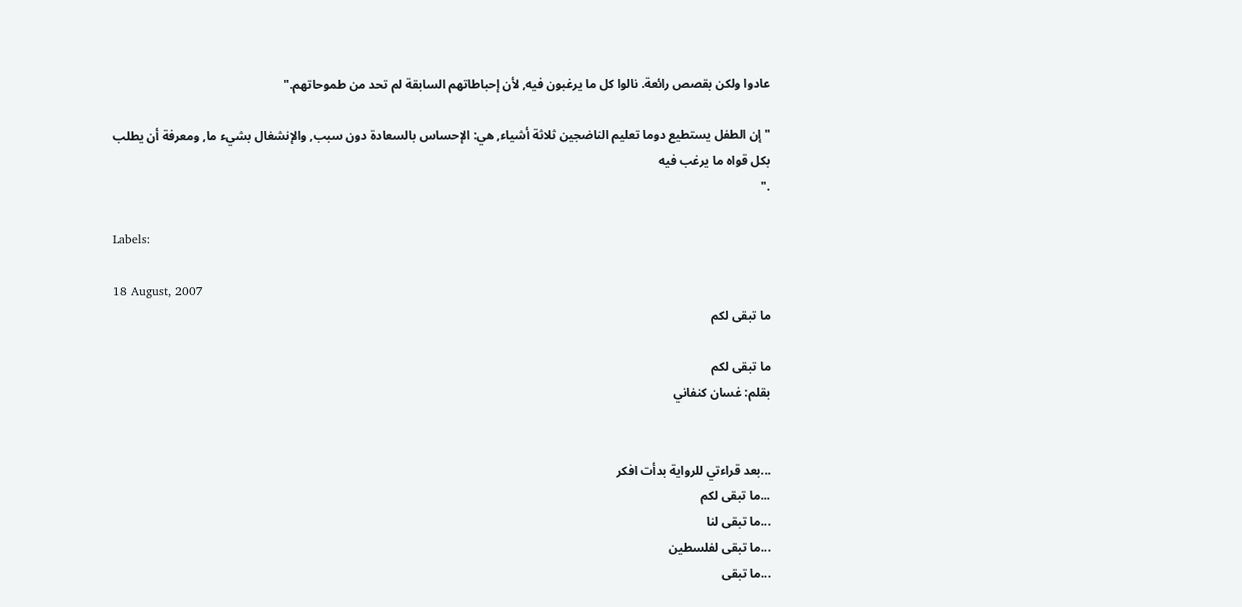عادوا ولكن بقصص رائعة. نالوا كل ما يرغبون فيه, لأن إحباطاتهم السابقة لم تحد من طموحاتهم."

"إن الطفل يستطيع دوما تعليم الناضجين ثلاثة أشياء, هي: الإحساس بالسعادة دون سبب, والإنشغال بشيء ما, ومعرفة أن يطلب بكل قواه ما يرغب فيه
."

Labels:

18 August, 2007
ما تبقى لكم

ما تبقى لكم
بقلم: غسان كنفاني


...بعد قراءتي للرواية بدأت افكر
...ما تبقى لكم
...ما تبقى لنا
...ما تبقى لفلسطين
...ما تبقى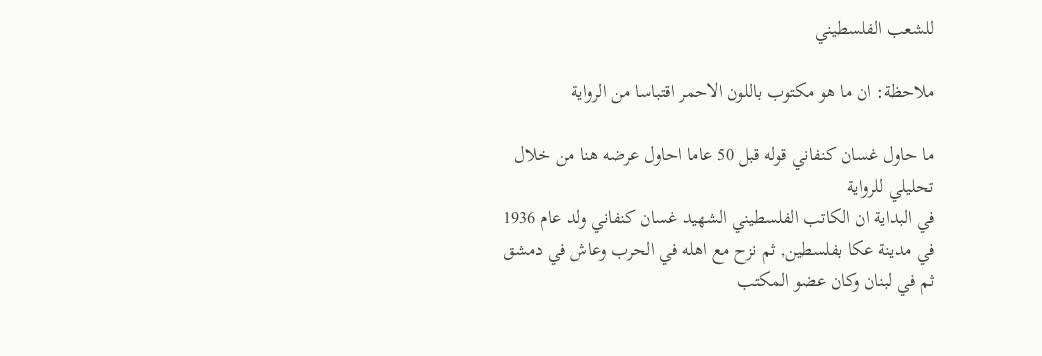للشعب الفلسطيني

ملاحظة: ان ما هو مكتوب باللون الاحمر اقتباسا من الرواية

ما حاول غسان كنفاني قوله قبل 50 عاما احاول عرضه هنا من خلال تحليلي للرواية
في البداية ان الكاتب الفلسطيني الشهيد غسان كنفاني ولد عام 1936 في مدينة عكا بفلسطين, ثم نزح مع اهله في الحرب وعاش في دمشق ثم في لبنان وكان عضو المكتب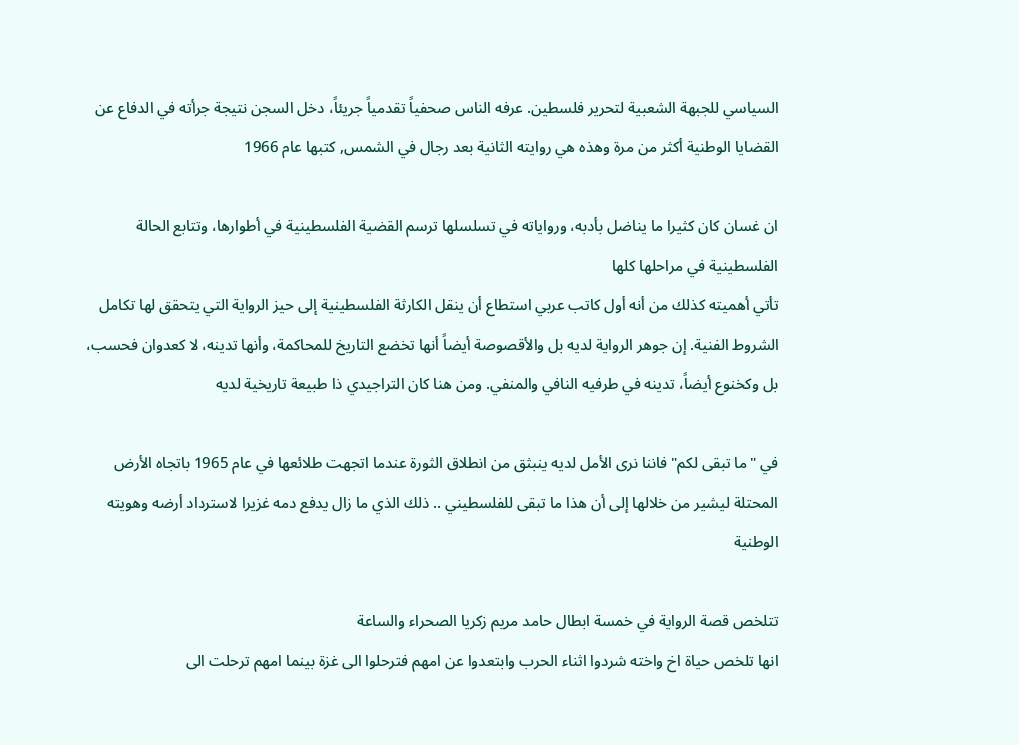السياسي للجبهة الشعبية لتحرير فلسطين. عرفه الناس صحفياً تقدمياً جريئاً، دخل السجن نتيجة جرأته في الدفاع عن القضايا الوطنية أكثر من مرة وهذه هي روايته الثانية بعد رجال في الشمس, كتبها عام 1966

ان غسان كان كثيرا ما يناضل بأدبه، ورواياته في تسلسلها ترسم القضية الفلسطينية في أطوارها، وتتابع الحالة الفلسطينية في مراحلها كلها
تأتي أهميته كذلك من أنه أول كاتب عربي استطاع أن ينقل الكارثة الفلسطينية إلى حيز الرواية التي يتحقق لها تكامل الشروط الفنية. إن جوهر الرواية لديه بل والأقصوصة أيضاً أنها تخضع التاريخ للمحاكمة، وأنها تدينه، لا كعدوان فحسب، بل وكخنوع أيضاً، تدينه في طرفيه النافي والمنفي. ومن هنا كان التراجيدي ذا طبيعة تاريخية لديه

في "ما تبقى لكم" فاننا نرى الأمل لديه ينبثق من انطلاق الثورة عندما اتجهت طلائعها في عام 1965 باتجاه الأرض المحتلة ليشير من خلالها إلى أن هذا ما تبقى للفلسطيني .. ذلك الذي ما زال يدفع دمه غزيرا لاسترداد أرضه وهويته الوطنية

تتلخص قصة الرواية في خمسة ابطال حامد مريم زكريا الصحراء والساعة
انها تلخص حياة اخ واخته شردوا اثناء الحرب وابتعدوا عن امهم فترحلوا الى غزة بينما امهم ترحلت الى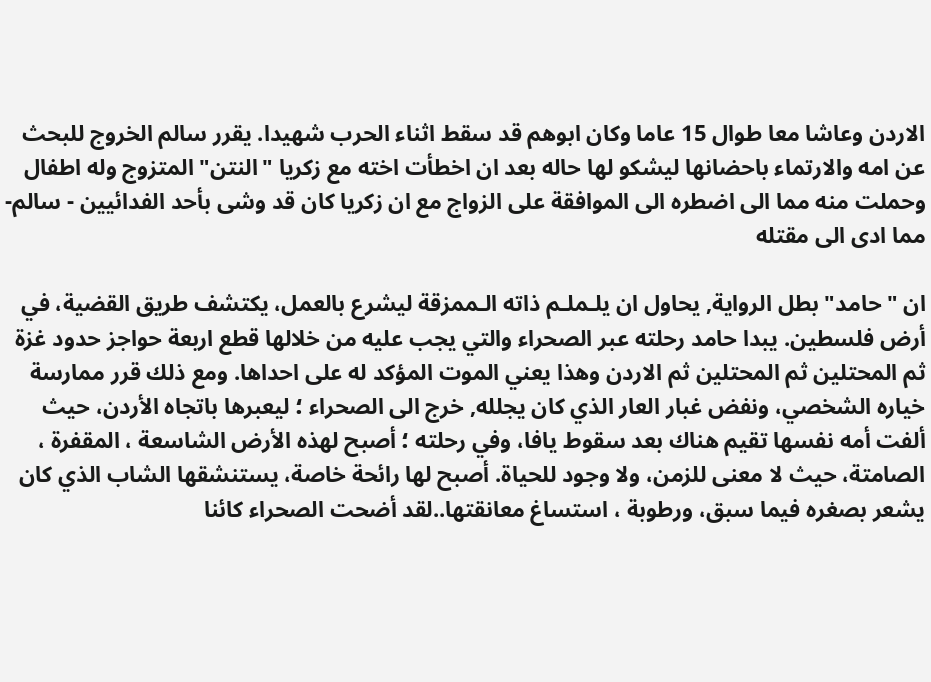الاردن وعاشا معا طوال 15 عاما وكان ابوهم قد سقط اثناء الحرب شهيدا. يقرر سالم الخروج للبحث عن امه والارتماء باحضانها ليشكو لها حاله بعد ان اخطأت اخته مع زكريا "النتن" المتزوج وله اطفال وحملت منه مما الى اضطره الى الموافقة على الزواج مع ان زكريا كان قد وشى بأحد الفدائيين - سالم- مما ادى الى مقتله

ان "حامد" بطل الرواية, يحاول ان يلـملـم ذاته الـممزقة ليشرع بالعمل، يكتشف طريق القضية، في أرض فلسطين. يبدا حامد رحلته عبر الصحراء والتي يجب عليه من خلالها قطع اربعة حواجز حدود غزة ثم المحتلين ثم المحتلين ثم الاردن وهذا يعني الموت المؤكد له على احداها. ومع ذلك قرر ممارسة خياره الشخصي، ونفض غبار العار الذي كان يجلله, خرج الى الصحراء ؛ ليعبرها باتجاه الأردن، حيث ألفت أمه نفسها تقيم هناك بعد سقوط يافا، وفي رحلته ؛ أصبح لهذه الأرض الشاسعة ، المقفرة ، الصامتة، حيث لا معنى للزمن، ولا وجود للحياة. أصبح لها رائحة خاصة، يستنشقها الشاب الذي كان يشعر بصغره فيما سبق، ورطوبة ، استساغ معانقتها..لقد أضحت الصحراء كائنا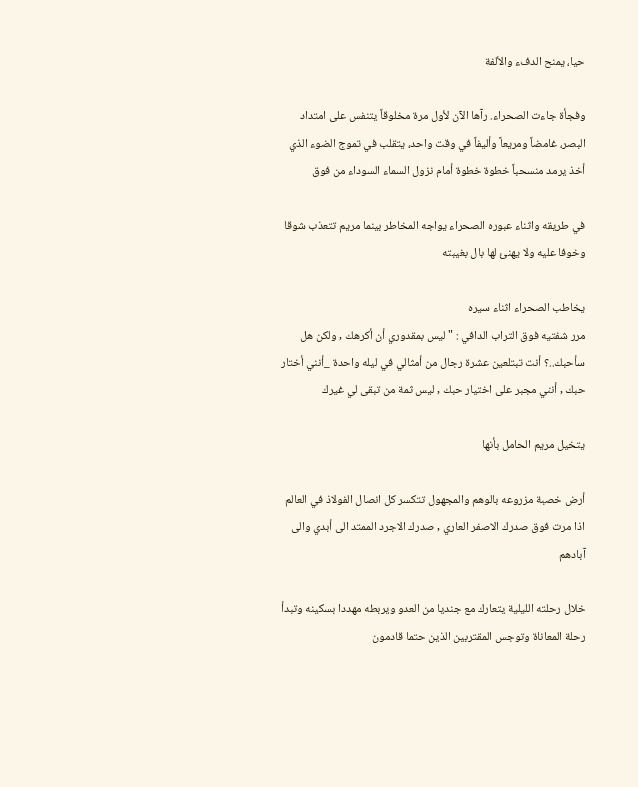حيا، يمنح الدفء والألفة

وفجأة جاءت الصحراء. رآها الآن لأول مرة مخلوقاً يتنفس على امتداد البصر، غامضاً ومريعاً وأليفاً في وقت واحد، يتقلب في تموج الضوء الذي أخذ يرمد منسحباً خطوة خطوة أمام نزول السماء السوداء من فوق

في طريقه واثناء عبوره الصحراء يواجه المخاطر بينما مريم تتعذب شوقا وخوفا عليه ولا يهنئ لها بال بغيبته

يخاطب الصحراء اثناء سيره
مرر شفتيه فوق التراب الدافي : " ليس بمقدوري أن أكرهك , ولكن هل سأحبك..؟ أنت تبتلعين عشرة رجال من أمثالي في ليله واحدة _أنني أختار حبك , أنني مجبر على اختيار حبك , ليس ثمة من تبقى لي غيرك

يتخيل مريم الحامل بأنها

أرض خصبة مزروعه بالوهم والمجهول تتكسر كل انصال الفولاذ في العالم اذا مرت فوق صدرك الاصفر العاري , صدرك الاجرد الممتد الى أبدي والى آبادهم

خلال رحلته الليلية يتعارك مع جنديا من العدو ويربطه مهددا بسكينه وتبدأ رحلة المعاناة وتوجس المقتربين الذين حتما قادمون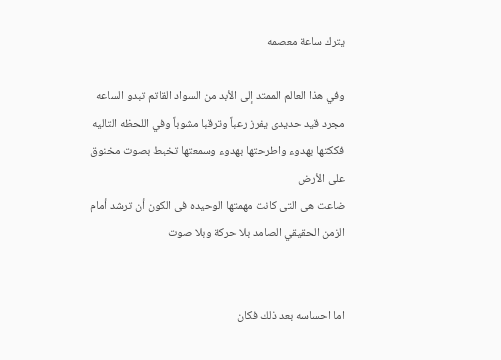يترك ساعة معصمه

وفي هذا العالم الممتد إلى الأبد من السواد القاتم تبدو الساعه مجرد قيد حديدى يفرز رعباً وترقبا مشوباً وفي اللحظه التاليه فككتها بهدوء واطرحتها بهدوء وسمعتها تخبط بصوت مخنوق على الأرض
ضاعت هى التى كانت مهمتها الوحيده فى الكون أن ترشد أمام الزمن الحقيقي الصامد بلا حركة وبلا صوت


اما احساسه بعد ذلك فكان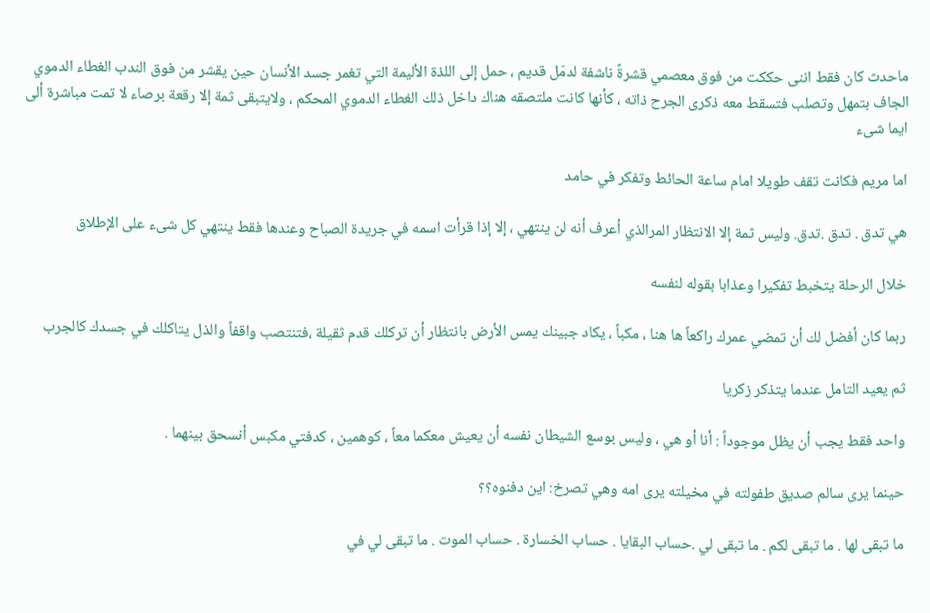ماحدث كان فقط اننى حككت من فوق معصمي قشرةً ناشفة لدمّل قديم ، حمل إلى اللذة الأليمة التي تغمر جسد الأنسان حين يقشر من فوق الندب الغطاء الدموي الجاف بتمهل وتصلب فتسقط معه ذكرى الجرح ذاته ، كأنها كانت ملتصقه هناك داخل ذلك الغطاء الدموي المحكم ، ولايتبقى ثمة إلا رقعة برصاء لا تمت مباشرة ألى ايما شىء

اما مريم فكانت تقف طويلا امام ساعة الحائط وتفكر في حامد

هي تدق . تدق .تدق. وليس ثمة إلا الانتظار المرالذي أعرف أنه لن ينتهي ، إلا إذا قرأت اسمه في جريدة الصباح وعندها فقط ينتهي كل شىء على الإطلاق

خلال الرحلة يتخبط تفكيرا وعذابا بقوله لنفسه

ربما كان أفضل لك أن تمضي عمرك راكعاً ها هنا ، مكباً ، يكاد جبينك يمس الأرض بانتظار أن تركلك قدم ثقيلة ،فتنتصب واقفاً والذل يتاكلك في جسدك كالجرب

ثم يعيد التامل عندما يتذكر زكريا

واحد فقط يجب أن يظل موجوداً : أنا أو هي ، وليس بوسع الشيطان نفسه أن يعيش معكما معاً ، كوهمين ، كدفتي مكبس أنسحق بينهما .

حينما يرى سالم صديق طفولته في مخيلته يرى امه وهي تصرخ: اين دفنوه؟؟

ما تبقى لها . ما تبقى لكم . ما تبقى لي .حساب البقايا . حساب الخسارة . حساب الموت . ما تبقى لي في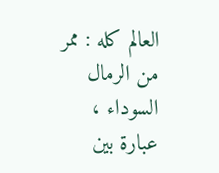العالم كله : ممر من الرمال السوداء ، عبارة بين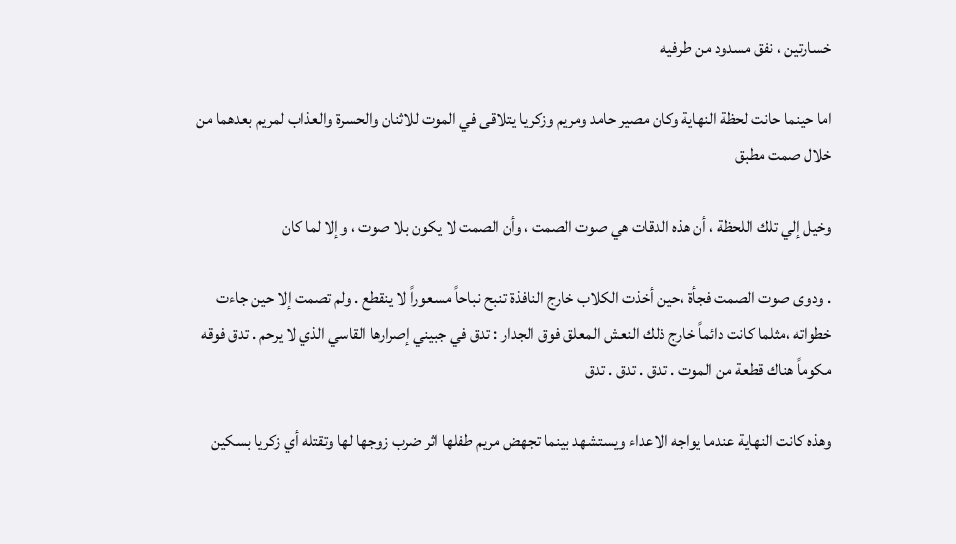خسارتين ، نفق مسدود من طرفيه

اما حينما حانت لحظة النهاية وكان مصير حامد ومريم وزكريا يتلاقى في الموت للاثنان والحسرة والعذاب لمريم بعدهما من خلال صمت مطبق

وخيل إلي تلك اللحظة ، أن هذه الدقات هي صوت الصمت ، وأن الصمت لا يكون بلا صوت ، وإلا لما كان

. ودوى صوت الصمت فجأة ،حين أخذت الكلاب خارج النافذة تنبح نباحاً مسعوراً لا ينقطع . ولم تصمت إلا حين جاءت خطواته ،مثلما كانت دائماً خارج ذلك النعش المعلق فوق الجدار : تدق في جبيني إصرارها القاسي الذي لا يرحم . تدق فوقه مكوماً هناك قطعة من الموت . تدق . تدق . تدق

وهذه كانت النهاية عندما يواجه الاعداء ويستشهد بينما تجهض مريم طفلها اثر ضرب زوجها لها وتقتله أي زكريا بسكين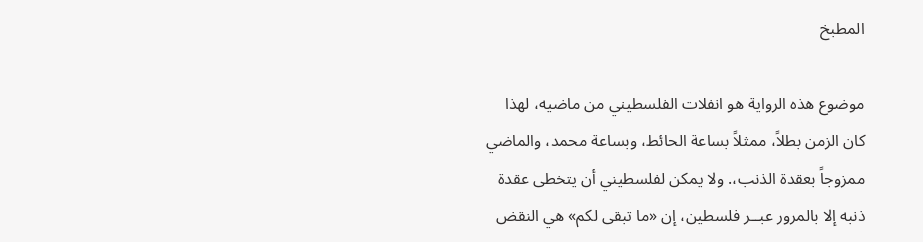المطبخ

موضوع هذه الرواية هو انفلات الفلسطيني من ماضيه، لهذا كان الزمن بطلاً، ممثلاً بساعة الحائط، وبساعة محمد، والماضي ممزوجاً بعقدة الذنب،. ولا يمكن لفلسطيني أن يتخطى عقدة ذنبه إلا بالمرور عبــر فلسطين، إن «ما تبقى لكم» هي النقض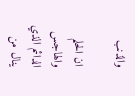والذنب

ان الحلم والهاجس الدائم الذي ينال من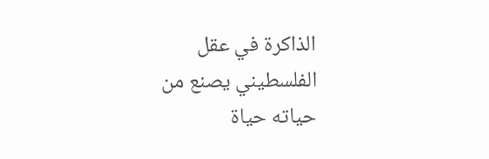الذاكرة في عقل الفلسطيني يصنع من حياته حياة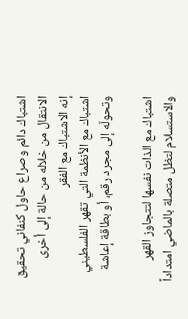اشتباك دائم وصراع حاول كنفاني تحقيق الانتقال من خلاله من حالة إلى أخرى
إنه الاشتباك مع الفقر
اشتباك مع الأنظمة التي تقهر الفلسطيني وتحولّه إلى مجرد رقم، أو بطاقة إعاشة

اشتباك مع الذات نفسها لتتجاوز القهر والاستسلام لتظل متصلة بالماضي امتداداً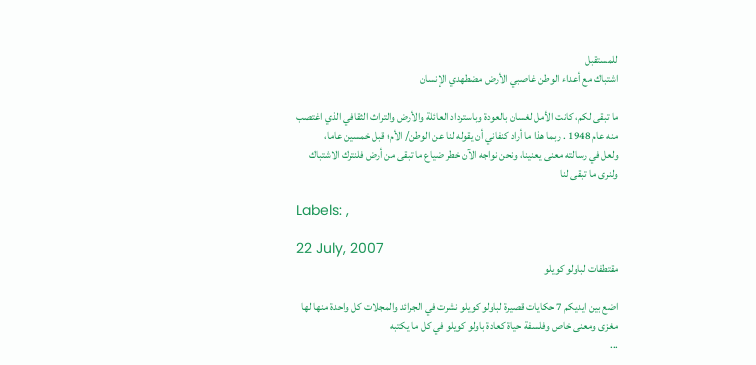للمستقبل
اشتباك مع أعداء الوطن غاصبي الأرض مضطهدي الإنسان

ما تبقى لكم، كانت الأمل لغسان بالعودة وباسترداد العائلة والأرض والتراث الثقافي الذي اغتصب منه عام 1948 . ربما هذا ما أراد كنفاني أن يقوله لنا عن الوطن/ الأم؛ قبل خمسين عاما،
ولعل في رسالته معنى يعنينا، ونحن نواجه الآن خطر ضياع ما تبقى من أرض فلنترك الاشتباك ولنرى ما تبقى لنا

Labels: ,

22 July, 2007
مقتطفات لباولو كويلو

اضع بين ايديكم 7 حكايات قصيرة لباولو كويلو نشرت في الجرائد والمجلات كل واحدة منها لها مغزى ومعنى خاص وفلسفة حياة كعادة باولو كويلو في كل ما يكتبه
...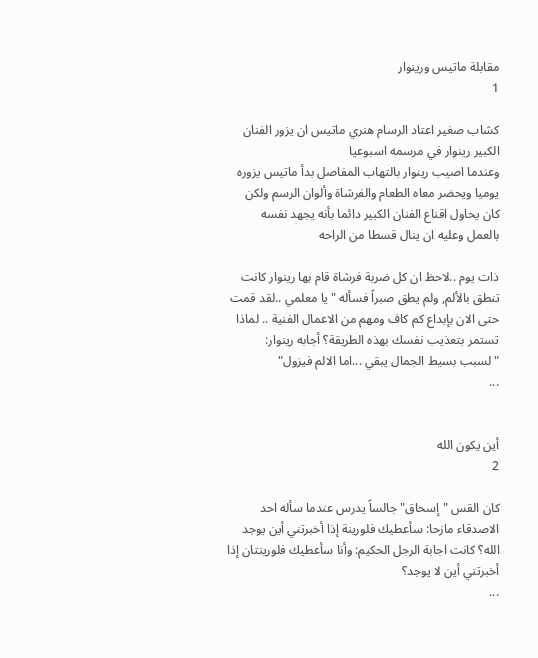مقابلة ماتيس ورينوار
1

كشاب صغير اعتاد الرسام هنري ماتيس ان يزور الفنان الكبير رينوار في مرسمه اسبوعيا
وعندما اصيب رينوار بالتهاب المفاصل بدأ ماتيس يزوره يوميا ويحضر معاه الطعام والفرشاة وألوان الرسم ولكن كان يحاول اقناع الفنان الكبير دائما بأنه يجهد نفسه بالعمل وعليه ان ينال قسطا من الراحه

ذات يوم ..لاحظ ان كل ضربة فرشاة قام بها رينوار كانت تنطق بالألم, ولم يطق صبراً فسأله "يا معلمي ..لقد قمت حتى الان بإبداع كم كاف ومهم من الاعمال الفنية .. لماذا تستمر بتعذيب نفسك بهذه الطريقة؟ أجابه رينوار: "لسبب بسيط الجمال يبقي ...اما الالم فيزول"
...


أين يكون الله
2

كان القس "إسحاق" جالساً يدرس عندما سأله احد الاصدقاء مازحا: سأعطيك فلورينة إذا أخبرتني أين يوجد الله؟ كانت اجابة الرجل الحكيم: وأنا سأعطيك فلورينتان إذا أخبرتني أين لا يوجد؟
...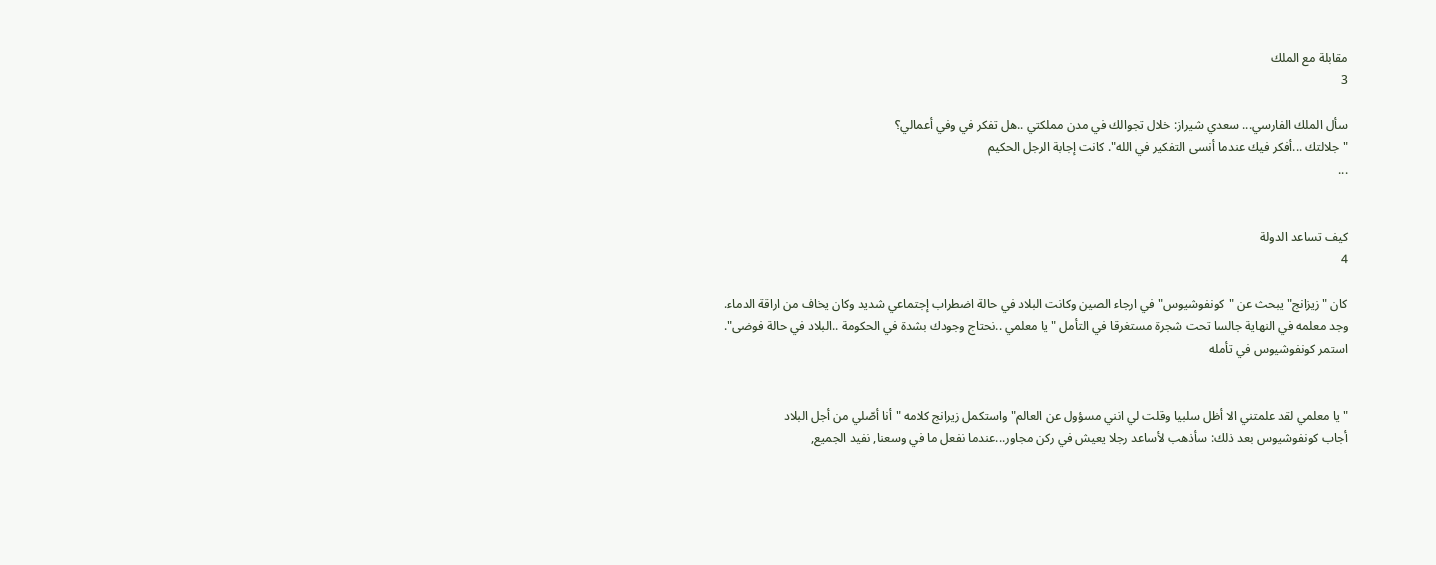مقابلة مع الملك
3

سأل الملك الفارسي... سعدي شيراز: خلال تجوالك في مدن مملكتي ..هل تفكر في وفي أعمالي؟
"جلالتك ...أفكر فيك عندما أنسى التفكير في الله". كانت إجابة الرجل الحكيم
...


كيف تساعد الدولة
4

كان "زيزانج"يبحث عن "كونفوشيوس" في ارجاء الصين وكانت البلاد في حالة اضطراب إجتماعي شديد وكان يخاف من اراقة الدماء. وجد معلمه في النهاية جالسا تحت شجرة مستغرقا في التأمل "يا معلمي ..نحتاج وجودك بشدة في الحكومة ..البلاد في حالة فوضى". استمر كونفوشيوس في تأمله


"يا معلمي لقد علمتني الا أظل سلبيا وقلت لي انني مسؤول عن العالم" واستكمل زيرانج كلامه "أنا أصّلي من أجل البلاد
أجاب كونفوشيوس بعد ذلك: سأذهب لأساعد رجلا يعيش في ركن مجاور...عندما نفعل ما في وسعنا, نفيد الجميع,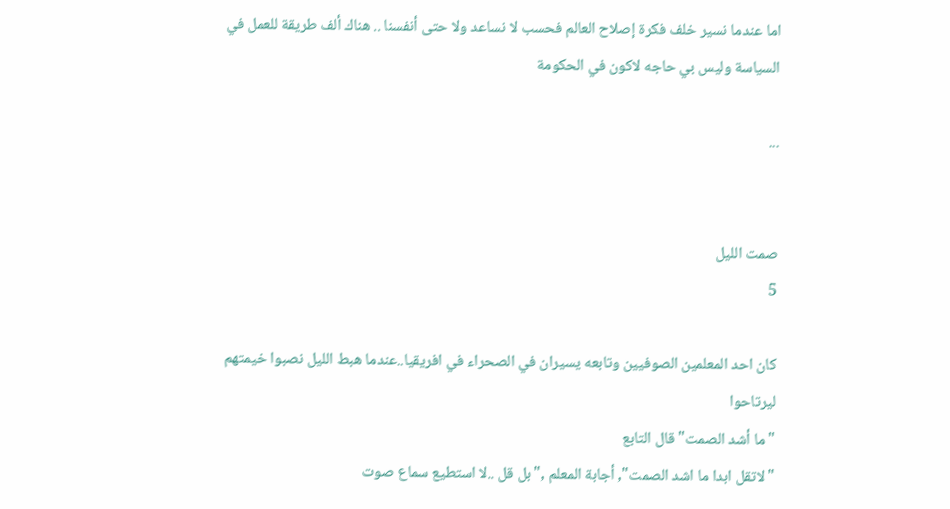اما عندما نسير خلف فكرة إصلاح العالم فحسب لا نساعد ولا حتى أنفسنا .. هناك ألف طريقة للعمل في السياسة وليس بي حاجه لاكون في الحكومة

...


صمت الليل
5

كان احد المعلمين الصوفيين وتابعه يسيران في الصحراء في افريقيا..عندما هبط الليل نصبوا خيمتهم ليرتاحوا
"ما أشد الصمت" قال التابع
"لاتقل ابدا ما اشد الصمت", أجابة المعلم ,"بل قل ..لا استطيع سماع صوت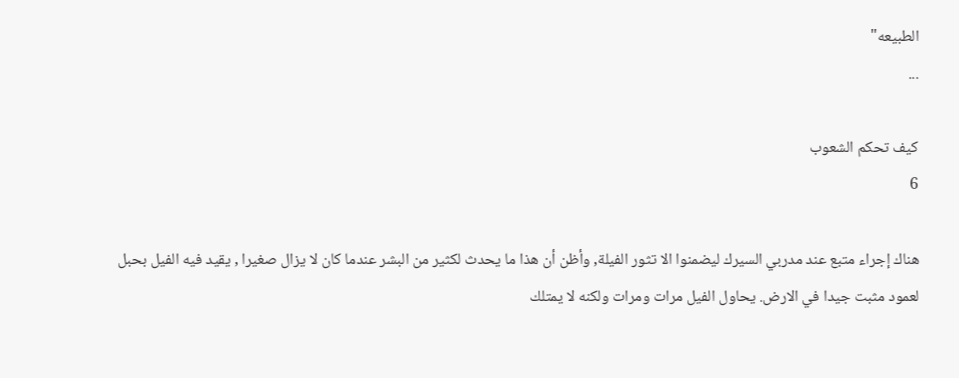الطبيعه"
...

كيف تحكم الشعوب
6

هناك إجراء متبع عند مدربي السيرك ليضمنوا الا تثور الفيلة, وأظن أن هذا ما يحدث لكثير من البشر عندما كان لا يزال صغيرا , يقيد فيه الفيل بحبل لعمود مثبت جيدا في الارض. يحاول الفيل مرات ومرات ولكنه لا يمتلك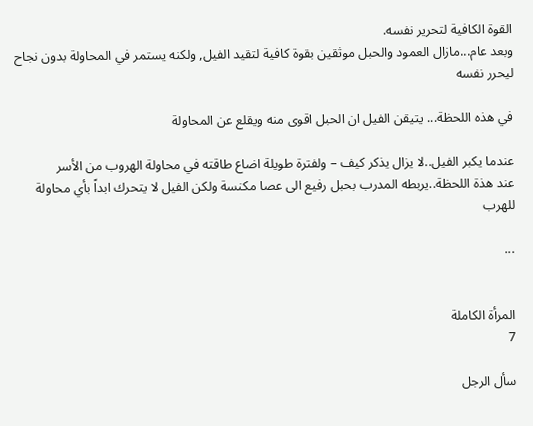القوة الكافية لتحرير نفسه.
وبعد عام...مازال العمود والحبل موثقين بقوة كافية لتقيد الفيل, ولكنه يستمر في المحاولة بدون نجاح ليحرر نفسه

في هذه اللحظة... يتيقن الفيل ان الحبل اقوى منه ويقلع عن المحاولة

عندما يكبر الفيل..لا يزال يذكر كيف – ولفترة طويلة اضاع طاقته في محاولة الهروب من الأسر
عند هذة اللحظة..يربطه المدرب بحبل رفيع الى عصا مكنسة ولكن الفيل لا يتحرك ابداً بأي محاولة للهرب

...


المرأة الكاملة
7

سأل الرجل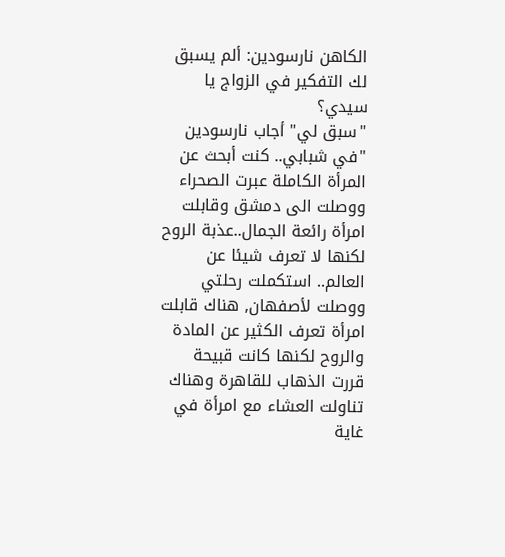الكاهن نارسودين: ألم يسبق لك التفكير في الزواج يا سيدي؟
"سبق لي" أجاب نارسودين "في شبابي.. كنت أبحث عن المرأة الكاملة عبرت الصحراء ووصلت الى دمشق وقابلت امرأة رائعة الجمال..عذبة الروح لكنها لا تعرف شيئا عن العالم.. استكملت رحلتي ووصلت لأصفهان, هناك قابلت امرأة تعرف الكثير عن المادة والروح لكنها كانت قبيحة
قررت الذهاب للقاهرة وهناك تناولت العشاء مع امرأة في غاية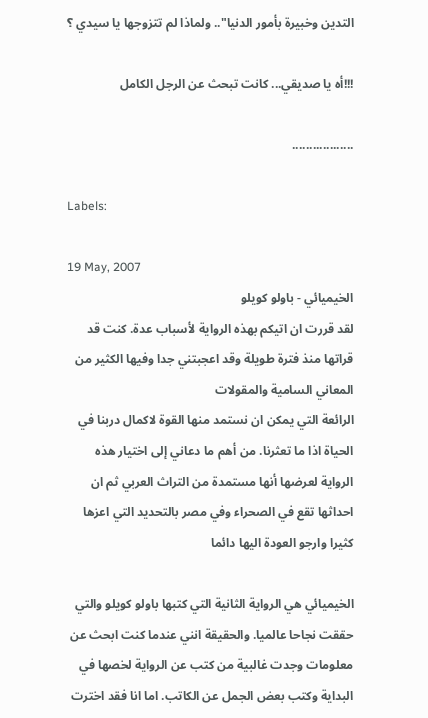التدين وخبيرة بأمور الدنيا".. ولماذا لم تتزوجها يا سيدي ؟

!!!أه يا صديقي... كانت تبحث عن الرجل الكامل

..................

Labels:

19 May, 2007
الخيميائي - باولو كويلو
لقد قررت ان اتيكم بهذه الرواية لأسباب عدة. كنت قد قراتها منذ فترة طويلة وقد اعجبتني جدا وفيها الكثير من المعاني السامية والمقولات
الرائعة التي يمكن ان نستمد منها القوة لاكمال دربنا في الحياة اذا ما تعثرنا. من أهم ما دعاني إلى اختيار هذه الرواية لعرضها أنها مستمدة من التراث العربي ثم ان احداثها تقع في الصحراء وفي مصر بالتحديد التي اعزها كثيرا وارجو العودة اليها دائما

الخيميائي هي الرواية الثانية التي كتبها باولو كويلو والتي حققت نجاحا عالميا. والحقيقة انني عندما كنت ابحث عن معلومات وجدت غالبية من كتب عن الرواية لخصها في البداية وكتب بعض الجمل عن الكاتب. اما انا فقد اخترت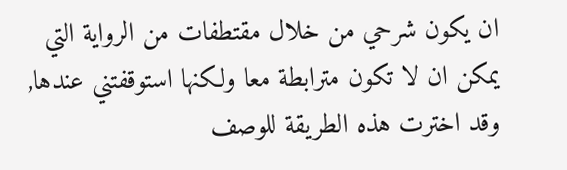ان يكون شرحي من خلال مقتطفات من الرواية التي يمكن ان لا تكون مترابطة معا ولكنها استوقفتني عندها, وقد اخترت هذه الطريقة للوصف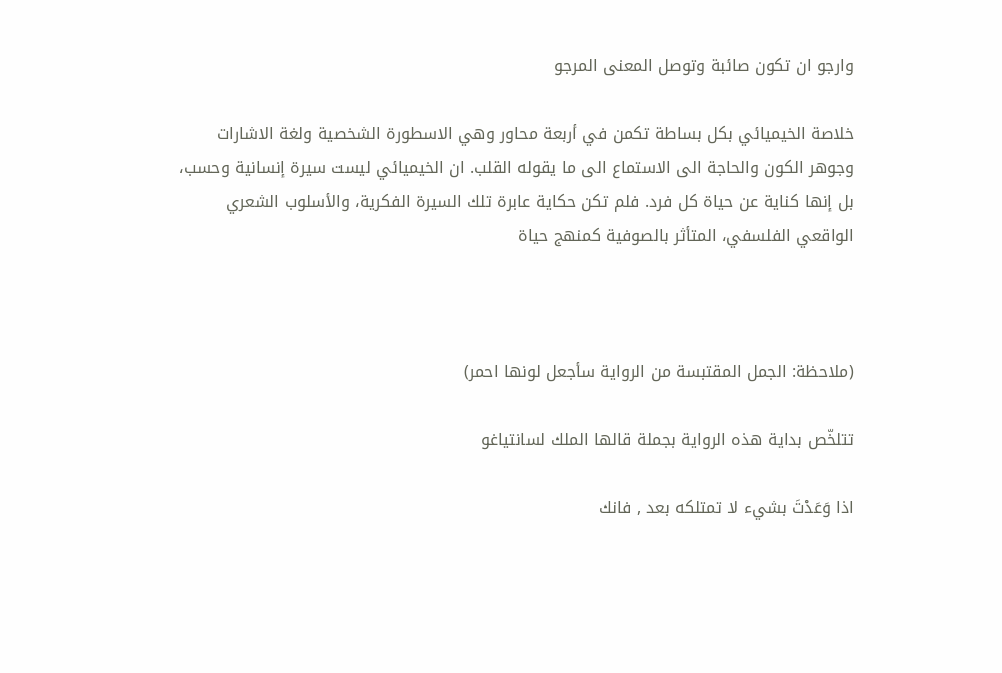وارجو ان تكون صائبة وتوصل المعنى المرجو

خلاصة الخيميائي بكل بساطة تكمن في أربعة محاور وهي الاسطورة الشخصية ولغة الاشارات وجوهر الكون والحاجة الى الاستماع الى ما يقوله القلب. ان الخيميائي ليست سيرة إنسانية وحسب، بل إنها كناية عن حياة كل فرد. فلم تكن حكاية عابرة تلك السيرة الفكرية، والأسلوب الشعري الواقعي الفلسفي، المتأثر بالصوفية كمنهج حياة



(ملاحظة: الجمل المقتبسة من الرواية سأجعل لونها احمر)

تتلخّص بداية هذه الرواية بجملة قالها الملك لسانتياغو

اذا وَعَدْتَ بشيء لا تمتلكه بعد , فانك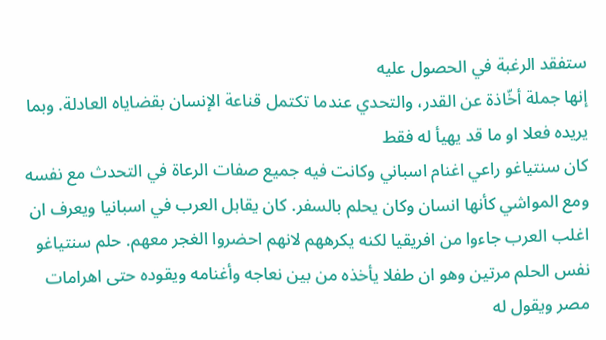ستفقد الرغبة في الحصول عليه
إنها جملة أخّاذة عن القدر، والتحدي عندما تكتمل قناعة الإنسان بقضاياه العادلة. وبما يريده فعلا او ما قد يهيأ له فقط
كان سنتياغو راعي اغنام اسباني وكانت فيه جميع صفات الرعاة في التحدث مع نفسه ومع المواشي كأنها انسان وكان يحلم بالسفر. كان يقابل العرب في اسبانيا ويعرف ان اغلب العرب جاءوا من افريقيا لكنه يكرههم لانهم احضروا الغجر معهم. حلم سنتياغو نفس الحلم مرتين وهو ان طفلا يأخذه من بين نعاجه وأغنامه ويقوده حتى اهرامات مصر ويقول له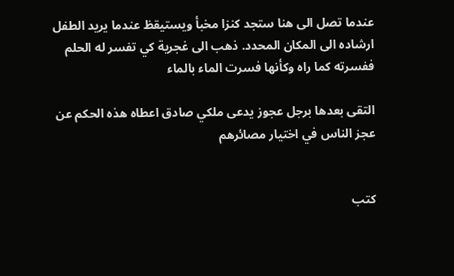عندما تصل الى هنا ستجد كنزا مخبأ ويستيقظ عندما يريد الطفل ارشاده الى المكان المحدد. ذهب الى غجرية كي تفسر له الحلم ففسرته كما راه وكأنها فسرت الماء بالماء

التقى بعدها برجل عجوز يدعى ملكي صادق اعطاه هذه الحكم عن عجز الناس في اختيار مصائرهم


كتب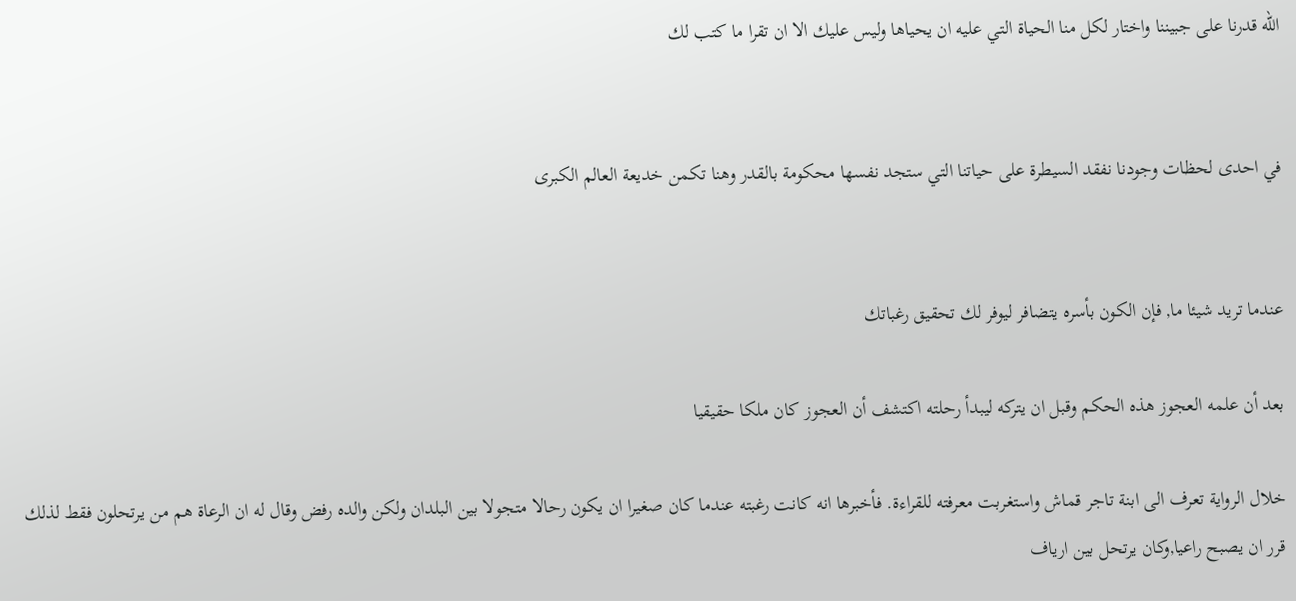الله قدرنا على جبيننا واختار لكل منا الحياة التي عليه ان يحياها وليس عليك الا ان تقرا ما كتب لك


في احدى لحظات وجودنا نفقد السيطرة على حياتنا التي ستجد نفسها محكومة بالقدر وهنا تكمن خديعة العالم الكبرى


عندما تريد شيئا ما, فإن الكون بأسره يتضافر ليوفر لك تحقيق رغباتك

بعد أن علمه العجوز هذه الحكم وقبل ان يتركه ليبدأ رحلته اكتشف أن العجوز كان ملكا حقيقيا

خلال الرواية تعرف الى ابنة تاجر قماش واستغربت معرفته للقراءة. فأخبرها انه كانت رغبته عندما كان صغيرا ان يكون رحالا متجولا بين البلدان ولكن والده رفض وقال له ان الرعاة هم من يرتحلون فقط لذلك قرر ان يصبح راعيا,وكان يرتحل بين ارياف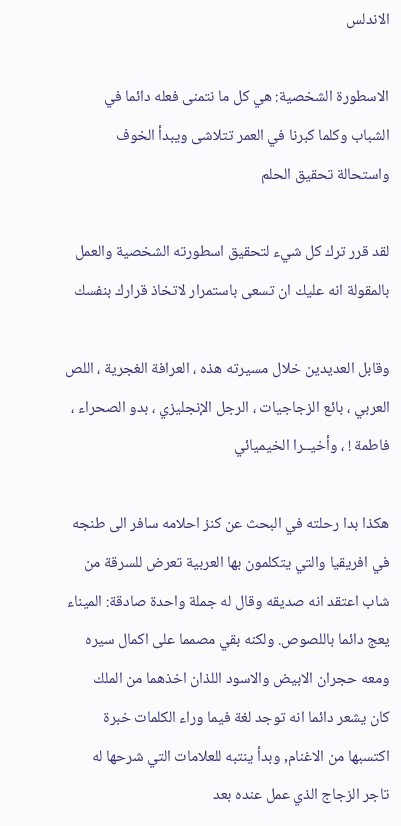الاندلس

الاسطورة الشخصية: هي كل ما نتمنى فعله دائما في الشباب وكلما كبرنا في العمر تتلاشى ويبدأ الخوف واستحالة تحقيق الحلم

لقد قرر ترك كل شيء لتحقيق اسطورته الشخصية والعمل بالمقولة انه عليك ان تسعى باستمرار لاتخاذ قرارك بنفسك

وقابل العديدين خلال مسيرته هذه ، العرافة الغجرية ، اللص العربي ، بائع الزجاجيات ، الرجل الإنجليزي ، بدو الصحراء ، فاطمة ! ، وأخيــرا الخيميائي

هكذا بدا رحلته في البحث عن كنز احلامه سافر الى طنجه في افريقيا والتي يتكلمون بها العربية تعرض للسرقة من شاب اعتقد انه صديقه وقال له جملة واحدة صادقة: الميناء يعج دائما باللصوص. ولكنه بقي مصمما على اكمال سيره ومعه حجران الابيض والاسود اللذان اخذهما من الملك
كان يشعر دائما انه توجد لغة فيما وراء الكلمات خبرة اكتسبها من الاغنام, وبدأ ينتبه للعلامات التي شرحها له تاجر الزجاج الذي عمل عنده بعد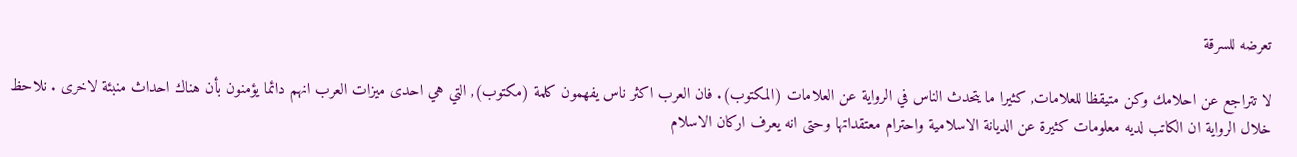تعرضه للسرقة

لا تتراجع عن احلامك وكن متيقظا للعلامات, كثيرا ما يتحدث الناس في الرواية عن العلامات (المكتوب). فان العرب اكثر ناس يفهمون كلمة (مكتوب), التي هي احدى ميزات العرب انهم دائما يؤمنون بأن هناك احداث منبئة لاخرى . نلاحظ خلال الرواية ان الكاتب لديه معلومات كثيرة عن الديانة الاسلامية واحترام معتقداتها وحتى انه يعرف اركان الاسلام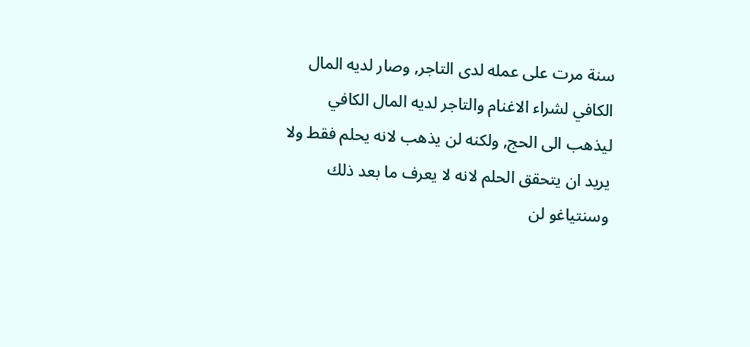سنة مرت على عمله لدى التاجر, وصار لديه المال الكافي لشراء الاغنام والتاجر لديه المال الكافي ليذهب الى الحج, ولكنه لن يذهب لانه يحلم فقط ولا يريد ان يتحقق الحلم لانه لا يعرف ما بعد ذلك وسنتياغو لن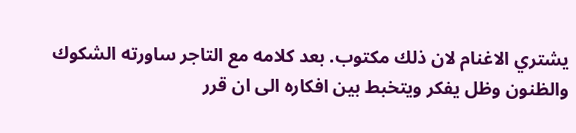يشتري الاغنام لان ذلك مكتوب. بعد كلامه مع التاجر ساورته الشكوك والظنون وظل يفكر ويتخبط بين افكاره الى ان قرر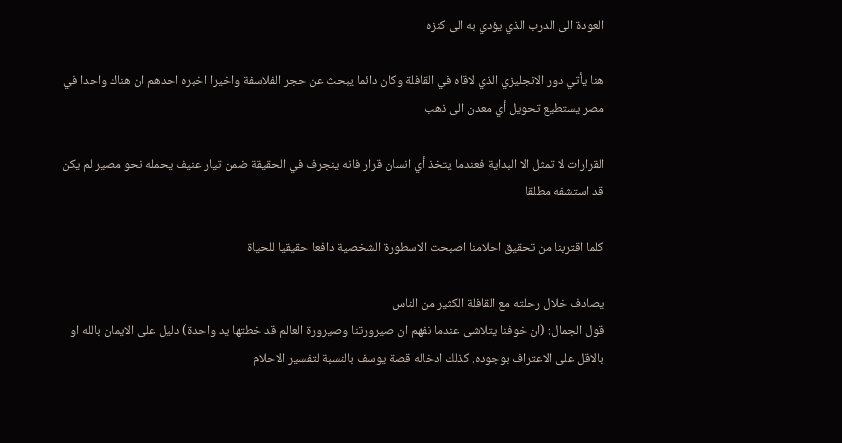العودة الى الدرب الذي يؤدي به الى كنزه

هنا يأتي دور الانجليزي الذي لاقاه في القافلة وكان دائما يبحث عن حجر الفلاسفة واخيرا اخبره احدهم ان هناك واحدا في مصر يستطيع تحويل أي معدن الى ذهب

القرارات لا تمثل الا البداية فعندما يتخذ أي انسان قرار فانه ينجرف في الحقيقة ضمن تيار عنيف يحمله نحو مصير لم يكن قد استشفه مطلقا

كلما اقتربنا من تحقيق احلامنا اصبحت الاسطورة الشخصية دافعا حقيقيا للحياة

يصادف خلال رحلته مع القافلة الكثير من الناس
قول الجمال: (ان خوفنا يتلاشى عندما نفهم ان صيرورتنا وصيرورة العالم قد خطتها يد واحدة) دليل على الايمان بالله او بالاقل على الاعتراف بوجوده. كذلك ادخاله قصة يوسف بالنسبة لتفسير الاحلام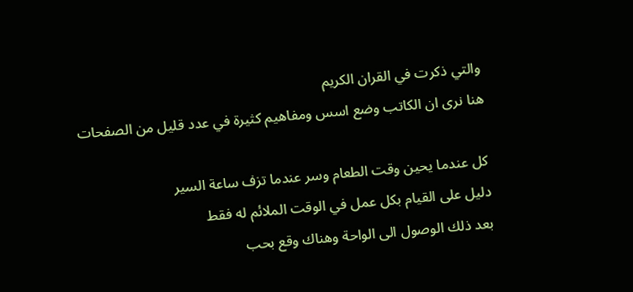والتي ذكرت في القران الكريم
هنا نرى ان الكاتب وضع اسس ومفاهيم كثيرة في عدد قليل من الصفحات

كل عندما يحين وقت الطعام وسر عندما تزف ساعة السير
دليل على القيام بكل عمل في الوقت الملائم له فقط
بعد ذلك الوصول الى الواحة وهناك وقع بحب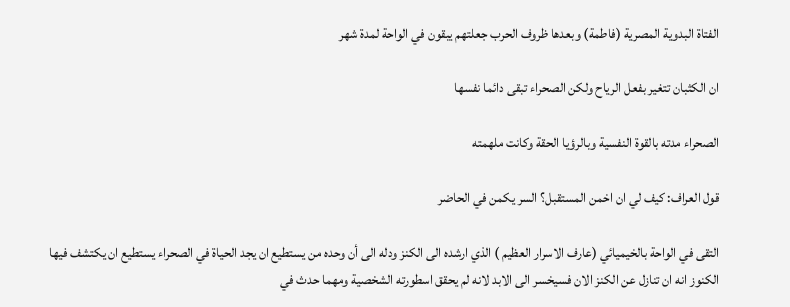الفتاة البدوية المصرية (فاطمة) وبعدها ظروف الحرب جعلتهم يبقون في الواحة لمدة شهر

ان الكثبان تتغير بفعل الرياح ولكن الصحراء تبقى دائما نفسها

الصحراء مدته بالقوة النفسية وبالرؤيا الحقة وكانت ملهمته

قول العراف: كيف لي ان اخمن المستقبل؟ السر يكمن في الحاضر

التقى في الواحة بالخيميائي (عارف الاسرار العظيم ) الذي ارشده الى الكنز ودله الى أن وحده من يستطيع ان يجد الحياة في الصحراء يستطيع ان يكتشف فيها الكنوز انه ان تنازل عن الكنز الان فسيخسر الى الابد لانه لم يحقق اسطورته الشخصية ومهما حدث في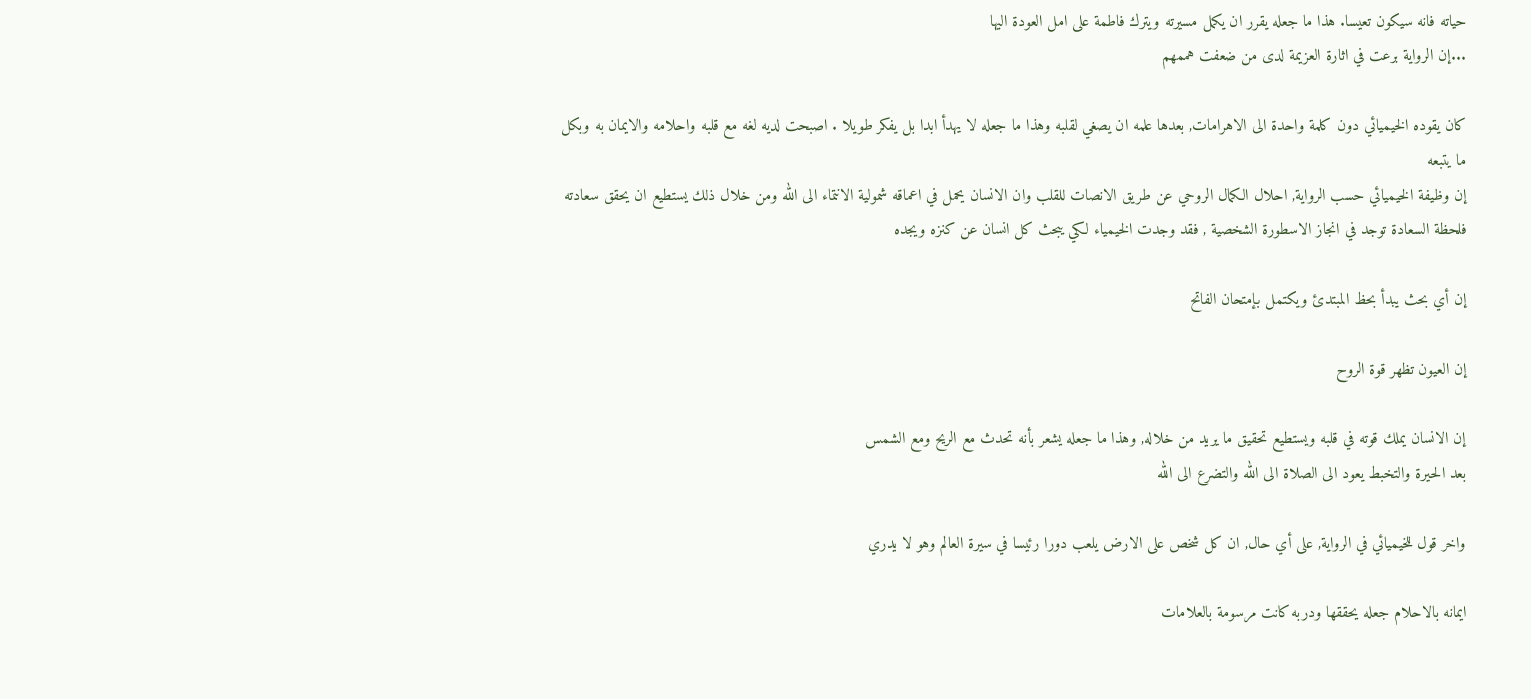حياته فانه سيكون تعيسا. هذا ما جعله يقرر ان يكمل مسيرته ويترك فاطمة على امل العودة اليها
...إن الرواية برعت في اثارة العزيمة لدى من ضعفت هممهم

كان يقوده الخيميائي دون كلمة واحدة الى الاهرامات, بعدها علمه ان يصغي لقلبه وهذا ما جعله لا يهدأ ابدا بل يفكر طويلا . اصبحت لديه لغه مع قلبه واحلامه والايمان به وبكل ما يتبعه
إن وظيفة الخيميائي حسب الرواية, احلال الكمال الروحي عن طريق الانصات للقلب وان الانسان يحمل في اعماقه شمولية الانتماء الى الله ومن خلال ذلك يستطيع ان يحقق سعادته فلحظة السعادة توجد في انجاز الاسطورة الشخصية , فقد وجدت الخيمياء لكي يبحث كل انسان عن كنزه ويجده

إن أي بحث يبدأ بحظ المبتدئ ويكتمل بإمتحان الفاتح

إن العيون تظهر قوة الروح

إن الانسان يملك قوته في قلبه ويستطيع تحقيق ما يريد من خلاله, وهذا ما جعله يشعر بأنه تحدث مع الريح ومع الشمس
بعد الحيرة والتخبط يعود الى الصلاة الى الله والتضرع الى الله

واخر قول للخيميائي في الرواية, على أي حال, ان كل شخص على الارض يلعب دورا رئيسا في سيرة العالم وهو لا يدري

ايمانه بالاحلام جعله يحققها ودربه كانت مرسومة بالعلامات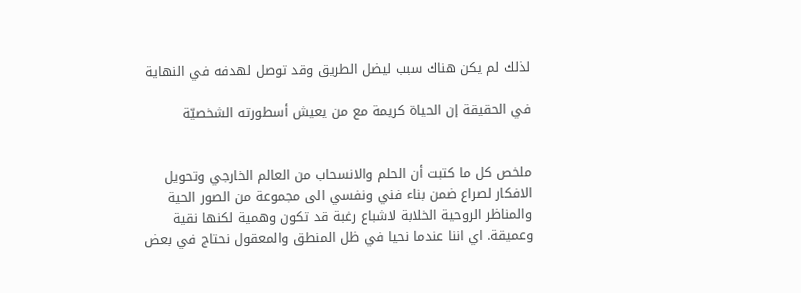لذلك لم يكن هناك سبب ليضل الطريق وقد توصل لهدفه في النهاية

في الحقيقة إن الحياة كريمة مع من يعيش أسطورته الشخصيّة


ملخص كل ما كتبت أن الحلم والانسحاب من العالم الخارجي وتحويل الافكار لصراع ضمن بناء فني ونفسي الى مجموعة من الصور الحية والمناظر الروحية الخلابة لاشباع رغبة قد تكون وهمية لكنها نقية وعميقة. اي اننا عندما نحيا في ظل المنطق والمعقول نحتاج في بعض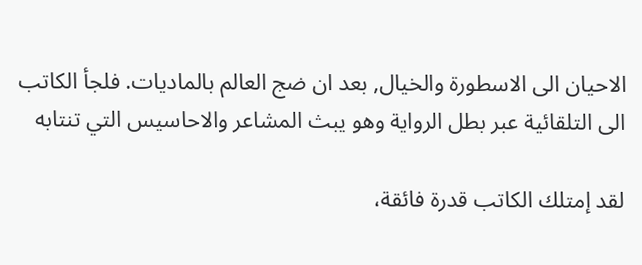الاحيان الى الاسطورة والخيال, بعد ان ضج العالم بالماديات. فلجأ الكاتب الى التلقائية عبر بطل الرواية وهو يبث المشاعر والاحاسيس التي تنتابه

لقد إمتلك الكاتب قدرة فائقة،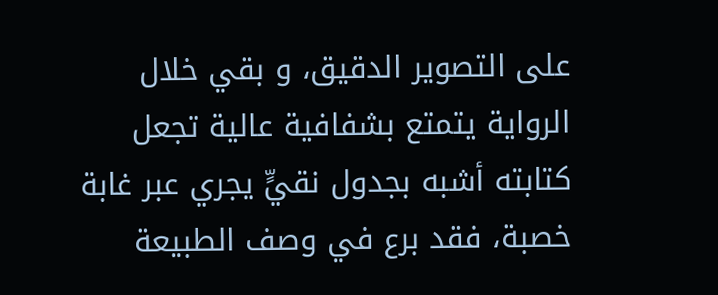على التصوير الدقيق، و بقي خلال الرواية يتمتع بشفافية عالية تجعل كتابته أشبه بجدول نقيٍّ يجري عبر غابة خصبة، فقد برع في وصف الطبيعة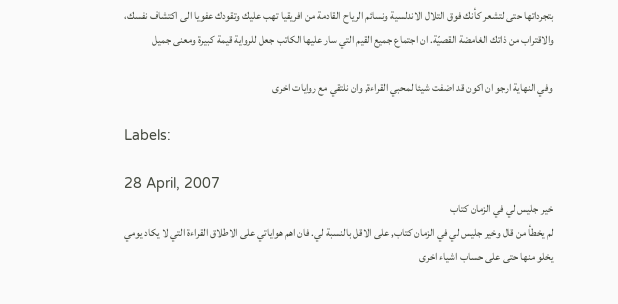بتجرداتها حتى لتشعر كأنك فوق التلال الاندلسية ونسائم الرياح القادمة من افريقيا تهب عليك وتقودك عفويا الى اكتشاف نفسك، والاقتراب من ذاتك الغامضة القصيّة. ان اجتماع جميع القيم التي سار عليها الكاتب جعل للرواية قيمة كبيرة ومعنى جميل

وفي النهاية ارجو ان اكون قد اضفت شيئا لمحبي القراءة, وان نلتقي مع روايات اخرى

Labels:

28 April, 2007
خير جليس لي في الزمان كتاب
لم يخطأ من قال وخير جليس لي في الزمان كتاب, على الاقل بالنسبة لي. فان اهم هواياتي على الاطلاق القراءة التي لا يكاد يومي يخلو منها حتى على حساب اشياء اخرى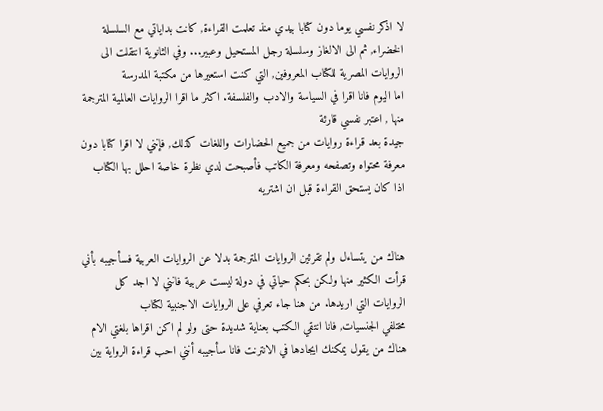لا اذكر نفسي يوما دون كتابا بيدي منذ تعلمت القراءة, كانت بداياتي مع السلسلة الخضراء, ثم الى الالغاز وسلسلة رجل المستحيل وعبير... وفي الثانوية انتقلت الى الروايات المصرية للكتاب المعروفين, التي كنت استعيرها من مكتبة المدرسة
اما اليوم فانا اقرا في السياسة والادب والفلسفة. اكثر ما اقرا الروايات العالمية المترجمة منها , اعتبر نفسي قارئة
جيدة بعد قراءة روايات من جميع الحضارات واللغات كذلك, فإنني لا اقرا كتابا دون معرفة محتواه وتصفحه ومعرفة الكاتب فأصبحت لدي نظرة خاصة احلل بها الكتاب اذا كان يستحق القراءة قبل ان اشتريه


هناك من يتساءل ولم تقرئين الروايات المترجمة بدلا عن الروايات العربية فسأجيبه بأني قرأت الكثير منها ولكن بحكم حياتي في دولة ليست عربية فانني لا اجد كل الروايات التي اريدها. من هنا جاء تعرفي على الروايات الاجنبية لكتاب
مختلفي الجنسيات, فانا انتقي الكتب بعناية شديدة حتى ولو لم اكن اقراها بلغتي الام
هناك من يقول يمكنك ايجادها في الانترنت فانا سأجيبه أنني احب قراءة الرواية بين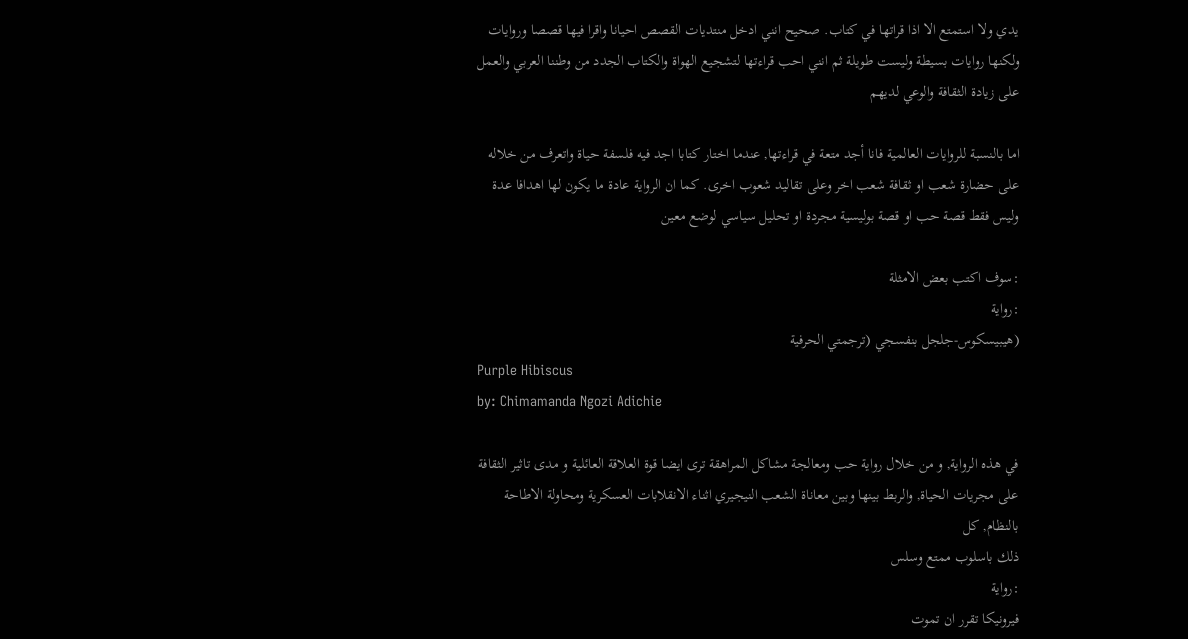يدي ولا استمتع الا اذا قراتها في كتاب. صحيح انني ادخل منتديات القصص احيانا واقرا فيها قصصا وروايات ولكنها روايات بسيطة وليست طويلة ثم انني احب قراءتها لتشجيع الهواة والكتاب الجدد من وطننا العربي والعمل على زيادة الثقافة والوعي لديهم

اما بالنسبة للروايات العالمية فانا أجد متعة في قراءتها, عندما اختار كتابا اجد فيه فلسفة حياة واتعرف من خلاله على حضارة شعب او ثقافة شعب اخر وعلى تقاليد شعوب اخرى. كما ان الرواية عادة ما يكون لها اهدافا عدة وليس فقط قصة حب او قصة بوليسية مجردة او تحليل سياسي لوضع معين

:سوف اكتب بعض الامثلة
:رواية
(هيبيسكوس-جلجل بنفسجي (ترجمتي الحرفية
Purple Hibiscus
by: Chimamanda Ngozi Adichie

في هذه الرواية, و من خلال رواية حب ومعالجة مشاكل المراهقة ترى ايضا قوة العلاقة العائلية و مدى تاثير الثقافة على مجريات الحياة, والربط بينها وبين معاناة الشعب النيجيري اثناء الانقلابات العسكرية ومحاولة الاطاحة بالنظام, كل
ذلك باسلوب ممتع وسلس
:رواية
فيرونيكا تقرر ان تموت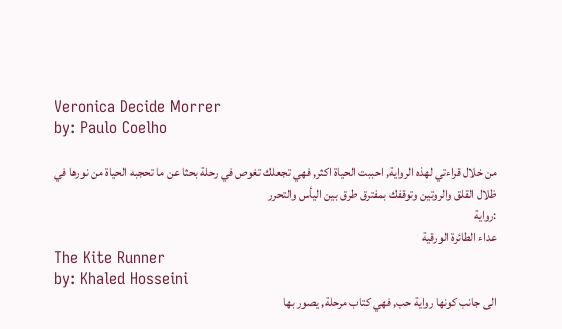Veronica Decide Morrer
by: Paulo Coelho

من خلال قراءتي لهذه الرواية, احببت الحياة اكثر, فهي تجعلك تغوص في رحلة بحثا عن ما تحجبه الحياة من نورها في
ظلال القلق والروتين وتوقفك بمفترق طرق بين اليأس والتحرر
:رواية
عداء الطائرة الورقية
The Kite Runner
by: Khaled Hosseini
الى جانب كونها رواية حب, فهي كتاب مرحلة, يصور بها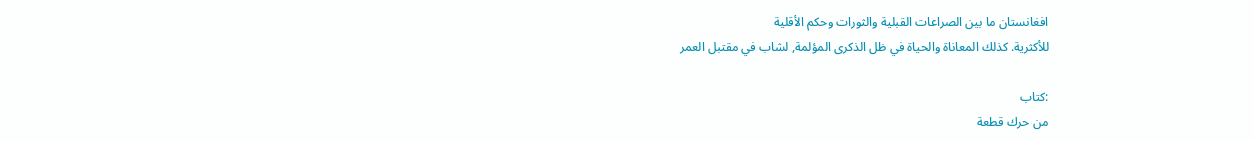افغانستان ما بين الصراعات القبلية والثورات وحكم الأقلية
للأكثرية. كذلك المعاناة والحياة في ظل الذكرى المؤلمة, لشاب في مقتبل العمر

:كتاب
من حرك قطعة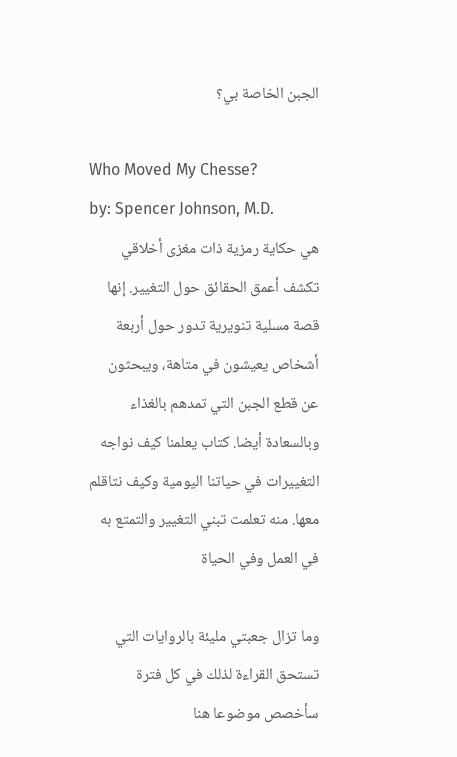الجبن الخاصة بي؟

Who Moved My Chesse?
by: Spencer Johnson, M.D.
هي حكاية رمزية ذات مغزى أخلاقي تكشف أعمق الحقائق حول التغيير. إنها قصة مسلية تنويرية تدور حول أربعة
أشخاص يعيشون في متاهة، ويبحثون عن قطع الجبن التي تمدهم بالغذاء وبالسعادة أيضا. كتاب يعلمنا كيف نواجه التغييرات في حياتنا اليومية وكيف نتاقلم معها. منه تعلمت تبني التغيير والتمتع به في العمل وفي الحياة

وما تزال جعبتي مليئة بالروايات التي تستحق القراءة لذلك في كل فترة سأخصص موضوعا هنا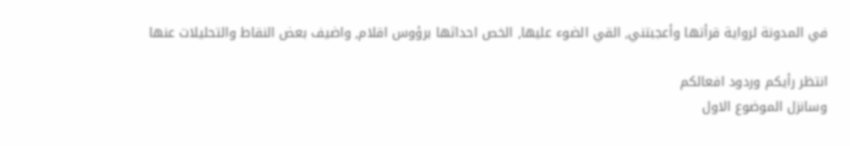في المدونة لرواية قرأتها وأعجبتني, القي الضوء عليها, الخص احداثها برؤوس اقلام, واضيف بعض النقاط والتحليلات عنها

انتظر رأيكم وردود افعالكم
وسانزل الموضوع الاول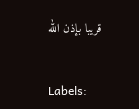قريبا بإذن الله


Labels: